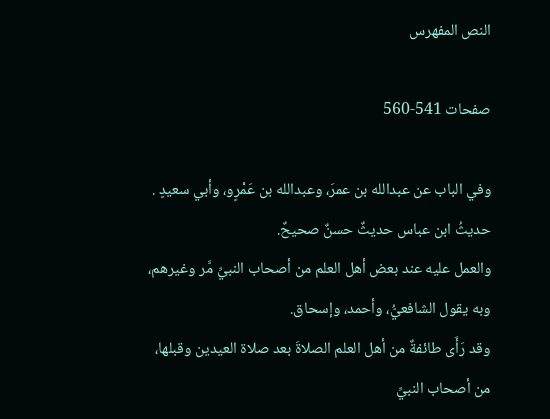النص المفهرس

صفحات 541-560

وفي الباب عن عبدالله بن عمرَ، وعبدالله بن عَمْرٍو، وأبي سعيدٍ .
حدیثُ ابن عباس حديثٌ حسنٌ صحيحٌ.
والعمل عليه عند بعض أهل العلم من أصحاب النبيِّ مَّر وغيرهم،
وبه يقول الشافعيُّ، وأحمد، وإسحاق.
وقد رَأَى طائفةٌ من أهل العلم الصلاةَ بعد صلاة العيدين وقبلها،
من أصحاب النبيِّ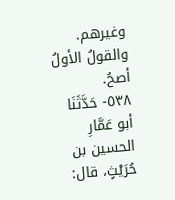وغيرهم.
والقولُ الأولُ أصحُ.
٥٣٨- حَدَّثَنَا أبو عَمَّارِ الحسين بن حُرَيْثٍ، قال: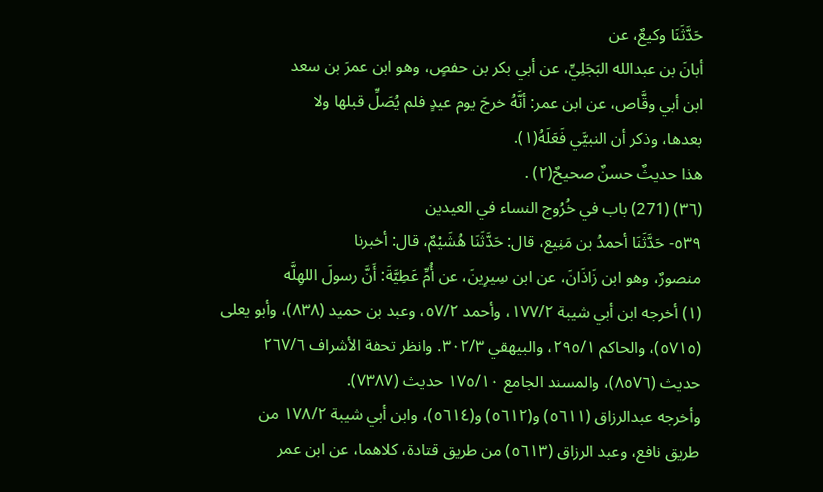حَدَّثَنَا وكيعٌ، عن
أبانَ بن عبدالله البَجَلِيِّ، عن أبي بكر بن حفصٍ، وهو ابن عمرَ بن سعد
ابن أبي وقَّاص، عن ابن عمر: أنَّهُ خرجَ يوم عيدٍ فلم يُصَلِّ قبلها ولا
بعدها، وذكر أن النبيَّي فَعَلَهُ(١).
هذا حديثٌ حسنٌ صحيحٌ(٢) .
(٣٦) (271) باب في خُرُوج النساء في العيدين
٥٣٩- حَدَّثَنَا أحمدُ بن مَنِيع، قال: حَدَّثَنَا هُشَيْمٌ، قال: أخبرنا
منصورٌ، وهو ابن زَاذَانَ، عن ابن سِيرِينَ، عن أُمِّ عَطِيَّةَ: أَنَّ رسولَ اللهِلَّه
(١) أخرجه ابن أبي شيبة ١٧٧/٢، وأحمد ٥٧/٢، وعبد بن حميد (٨٣٨)، وأبو يعلى
(٥٧١٥)، والحاكم ٢٩٥/١، والبيهقي ٣٠٢/٣. وانظر تحفة الأشراف ٢٦٧/٦
حديث (٨٥٧٦)، والمسند الجامع ١٧٥/١٠ حديث (٧٣٨٧).
وأخرجه عبدالرزاق (٥٦١١) و(٥٦١٢) و(٥٦١٤)، وابن أبي شيبة ١٧٨/٢ من
طريق نافع، وعبد الرزاق (٥٦١٣) من طريق قتادة، كلاهما، عن ابن عمر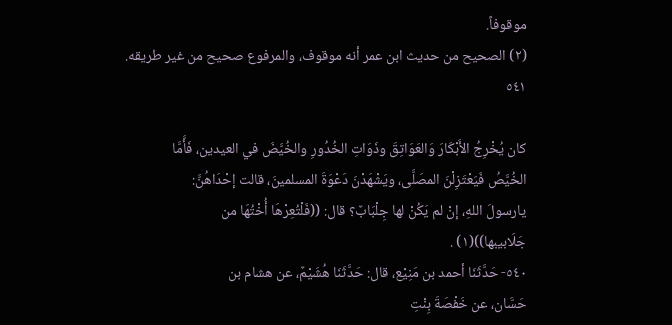موقوفاً.
(٢) الصحيح من حديث ابن عمر أنه موقوف، والمرفوع صحيح من غير طريقه.
٥٤١

كان يُخْرِجُ الأَبْكَارَ وَالعَوَاتِقَ وذَوَاتِ الخُدُورِ والخُيَّضَ في العيدين، فَأَّمَّا
الخُيَّصُ فَيَعْتَزِلْنَ المصَلَّى، ويَشْهَدْنَ دَعْوَةَ المسلمينَ، قالت إحْدَاهُنَّ:
يارسولَ اللهِ، إنْ لم يَكُنْ لها جِلْبَابٌ؟ قال: ((فَلْتُعِرْهَا أُخْتُهَا من
جَلَابيبها))(١) .
٥٤٠- حَدَّثَنَا أحمد بن مَنِيْع، قال: حَدَّثَنَا هُشَيْمٌ، عن هشام بن
حَسَّان، عن خَفْصَةَ بِنْتِ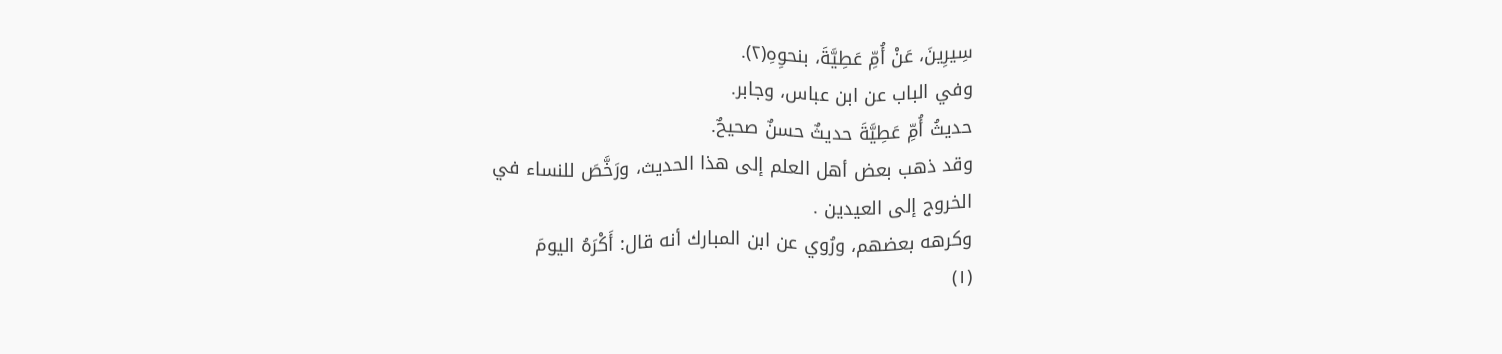سِيرِينَ، عَنْ أُمِّ عَطِيَّةَ، بنحوِهِ(٢).
وفي الباب عن ابن عباس، وجابر.
حديثُ أُمِّ عَطِيَّةَ حديثٌ حسنٌ صحيحٌ.
وقد ذهب بعض أهل العلم إلى هذا الحديث، ورَخَّصَ للنساء في
الخروج إلى العیدین .
وكرهه بعضهم، ورُوي عن ابن المبارك أنه قال: أَكْرَهُ اليومَ
(١)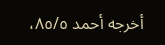أخرجه أحمد ٨٥/٥،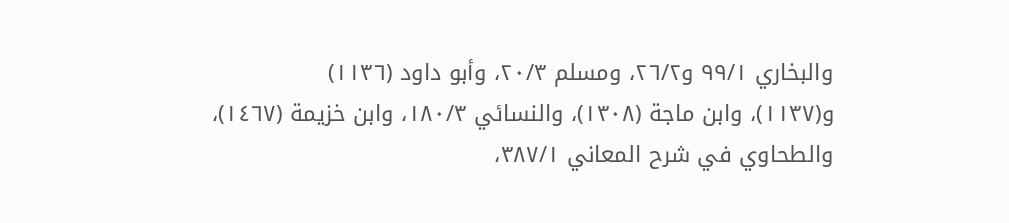والبخاري ٩٩/١ و٢٦/٢، ومسلم ٢٠/٣، وأبو داود (١١٣٦)
و(١١٣٧)، وابن ماجة (١٣٠٨)، والنسائي ١٨٠/٣، وابن خزيمة (١٤٦٧)،
والطحاوي في شرح المعاني ٣٨٧/١،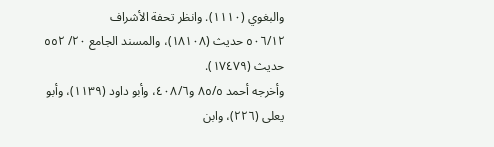والبغوي (١١١٠). وانظر تحفة الأشراف
٥٠٦/١٢ حديث (١٨١٠٨)، والمسند الجامع ٢٠/ ٥٥٢ حديث (١٧٤٧٩).
وأخرجه أحمد ٨٥/٥ و٤٠٨/٦، وأبو داود (١١٣٩)، وأبو يعلى (٢٢٦)، وابن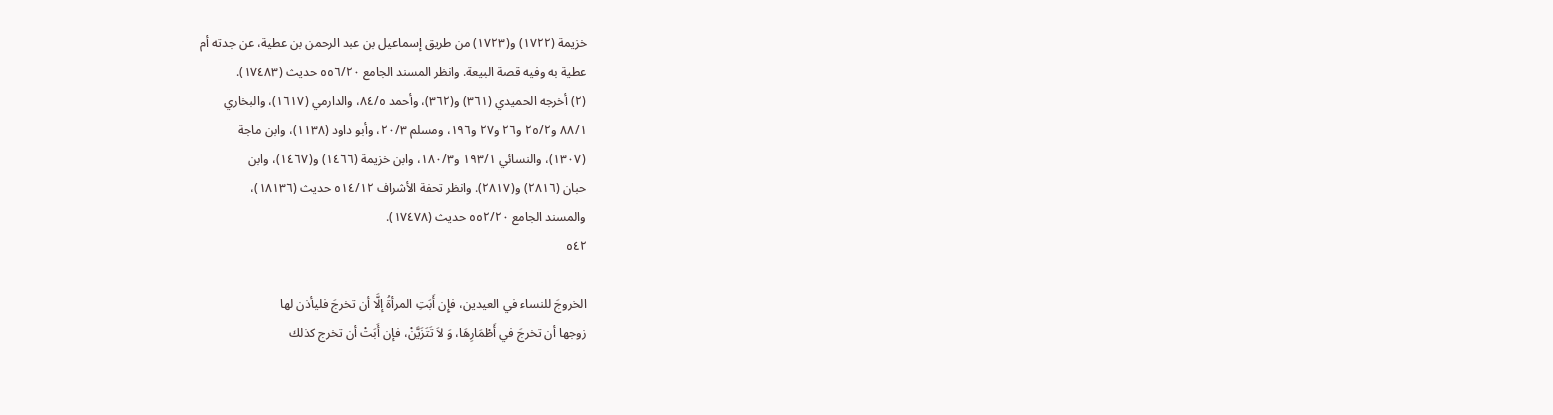خزيمة (١٧٢٢) و(١٧٢٣) من طريق إسماعيل بن عبد الرحمن بن عطية، عن جدته أم
عطية به وفيه قصة البيعة. وانظر المسند الجامع ٥٥٦/٢٠ حديث (١٧٤٨٣).
(٢) أخرجه الحميدي (٣٦١) و(٣٦٢)، وأحمد ٨٤/٥، والدارمي (١٦١٧)، والبخاري
٨٨/١ و٢٥/٢ و٢٦ و٢٧ و١٩٦، ومسلم ٢٠/٣، وأبو داود (١١٣٨)، وابن ماجة
(١٣٠٧)، والنسائي ١٩٣/١ و١٨٠/٣، وابن خزيمة (١٤٦٦) و(١٤٦٧)، وابن
حبان (٢٨١٦) و(٢٨١٧). وانظر تحفة الأشراف ٥١٤/١٢ حديث (١٨١٣٦)،
والمسند الجامع ٥٥٢/٢٠ حدیث (١٧٤٧٨).
٥٤٢

الخروجَ للنساء في العيدين، فإِن أَبَتِ المرأةُ إلَّا أن تخرجَ فليأذن لها
زوجها أن تخرجَ في أَطْمَارِهَا، وَ لاَ تَتَزَيَّنْ، فإن أَبَتْ أن تخرج كذلك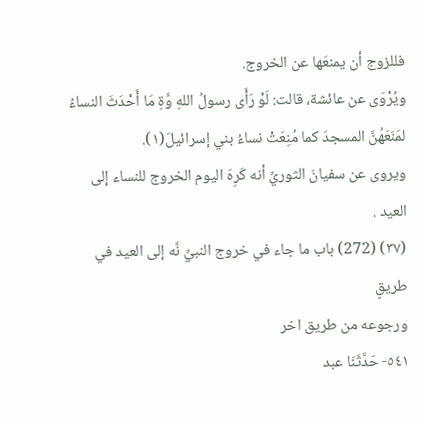فللزوج أن يمنعَها عن الخروج.
ويُرْوَى عن عائشة، قالت: لَوْ رَأَى رسولُ اللهِ وَّةِ مَا أَحْدَثَ النساءُ
لمَنَعَهُنَّ المسجدَ كما مُنِعَتْ نساءُ بني إسرائيلَ(١).
ويروى عن سفيانَ الثوريِّ أنه كَرِهَ اليوم الخروج للنساء إلى
العيد .
(٣٧) (272) باب ما جاء في خروج النبيِّ نَّه إلى العيد في طريقٍ
ورجوعه من طریق اخر
٥٤١- حَدَّثَنَا عبد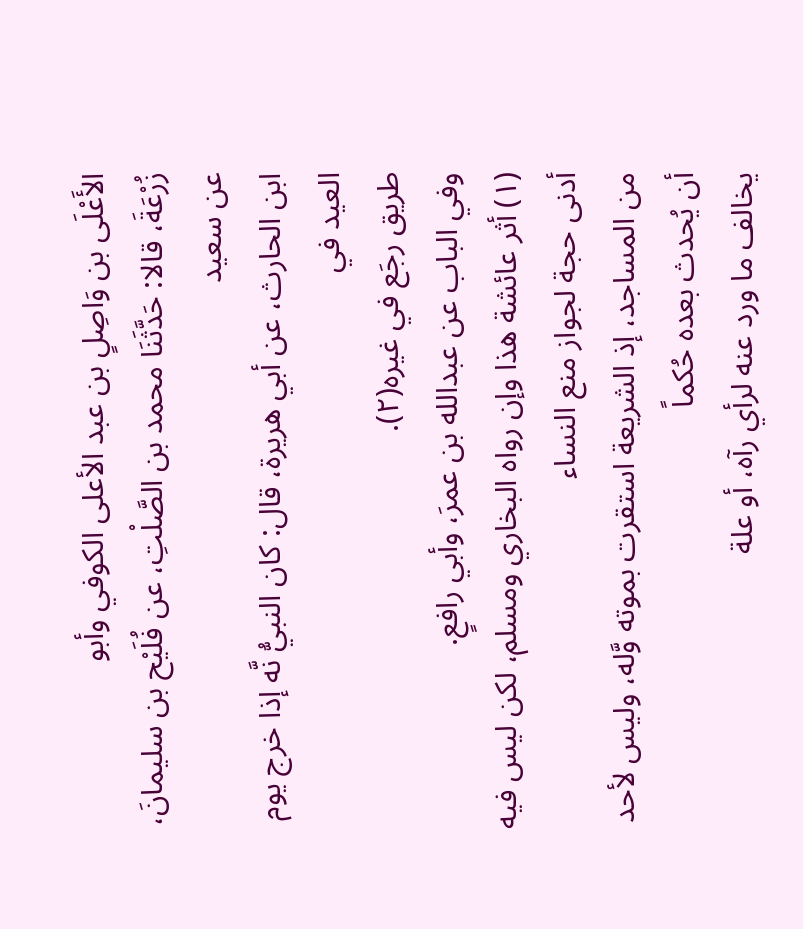الأَعْلَى بن وَاصِلٍ بن عبد الأعلى الكوفي وأبو
زُرْعَةَ، قالا: حَدَّثَنَا محمد بن الصَّلْتِ، عن فُلَيْح بن سليمانَ، عن سعيد
ابن الحارث، عن أبي هريرة، قال: كان النبيُّ نَّه إذا خرج يوم العيد في
طريق رجَع في غيره(٢).
وفي الباب عن عبدالله بن عمرَ، وأبي رافعٍ.
(١) أثر عائشة هذا وإن رواه البخاري ومسلم، لكن ليس فيه أدنى حجة لجواز منع النساء
من المساجد، إذ الشريعة استقرت بموته وَّله، وليس لأحد أن يُحدث بعده حُكماً
يخالف ما ورد عنه لرأي رآه، أو علة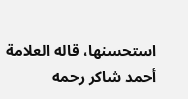استحسنها، قاله العلامة أحمد شاكر رحمه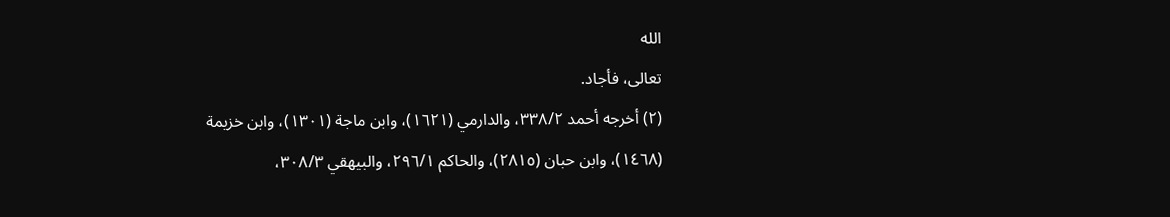الله
تعالى، فأجاد.
(٢) أخرجه أحمد ٣٣٨/٢، والدارمي (١٦٢١)، وابن ماجة (١٣٠١)، وابن خزيمة
(١٤٦٨)، وابن حبان (٢٨١٥)، والحاكم ٢٩٦/١، والبيهقي ٣٠٨/٣،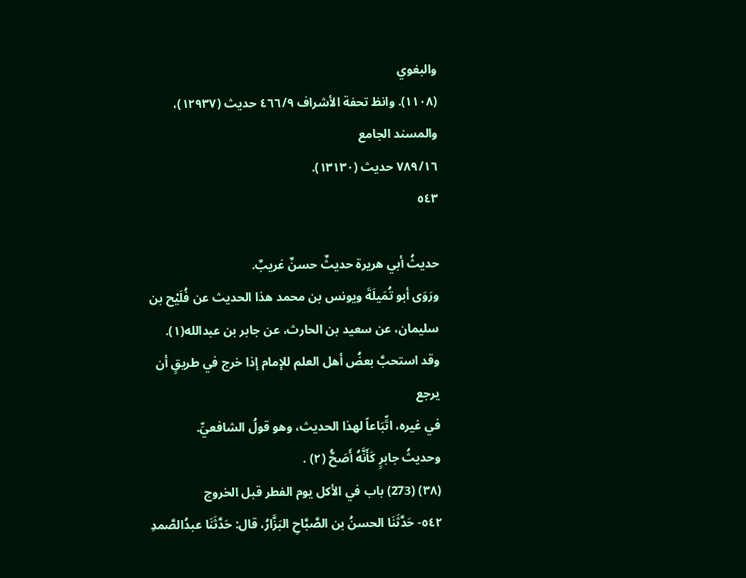والبغوي
(١١٠٨). وانظ تحفة الأشراف ٤٦٦/٩ حديث (١٢٩٣٧)، والمسند الجامع
٧٨٩/١٦ حديث (١٣١٣٠).
٥٤٣

حديثُ أبي هريرة حديثٌ حسنٌ غريبٌ.
ورَوَى أبو تُمَيلَةَ ويونس بن محمد هذا الحديث عن فُلَيْح بن
سليمان، عن سعيد بن الحارث، عن جابر بن عبدالله(١).
وقد استحبَّ بعضُ أهل العلم للإمام إذا خرج في طريقٍ أن يرجع
في غيره، اتِّبَاعاً لهذا الحديث، وهو قولُ الشافعيِّ.
وحديثُ جابرٍ كَأَنَّهُ أَصَحُّ (٢) .
(٣٨) (273) باب في الأكل يوم الفطر قبل الخروج
٥٤٢- حَدَّثَنَا الحسنُ بن الصَّبَّاحِ البَزَّارُ، قال: حَدَّثَنَا عبدُالصَّمدِ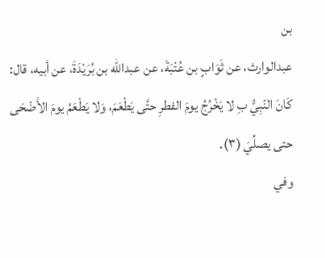بن
عبدالوارث، عن ثَوَابٍ بن عُتْبَةَ، عن عبدالله بن بُرَيْدَةَ، عن أبيه، قال:
كَانَ النّبِيُّ بِ لا يَخْرُجُ يومَ الفطرِ حتَّى يَطْعَمَ، وَلا يَطْعَمُ يومَ الأَضْحَى
حتى يصلِّيَ (٣).
وفي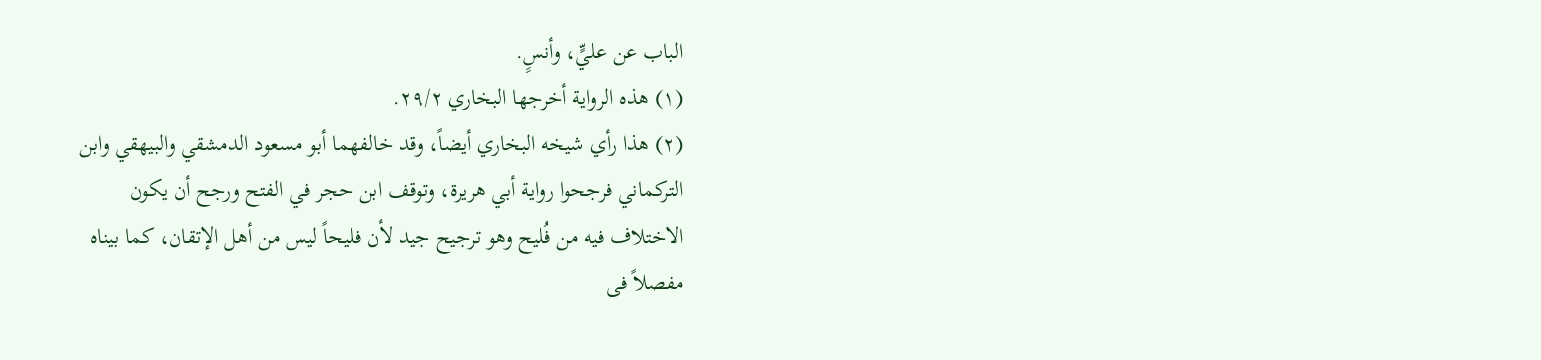الباب عن عليٍّ، وأنسٍ.
(١) هذه الرواية أخرجها البخاري ٢٩/٢.
(٢) هذا رأي شيخه البخاري أيضاً، وقد خالفهما أبو مسعود الدمشقي والبيهقي وابن
التركماني فرجحوا رواية أبي هريرة، وتوقف ابن حجر في الفتح ورجح أن يكون
الاختلاف فيه من فُليح وهو ترجيح جيد لأن فليحاً ليس من أهل الإتقان، كما بيناه
مفصلاً فى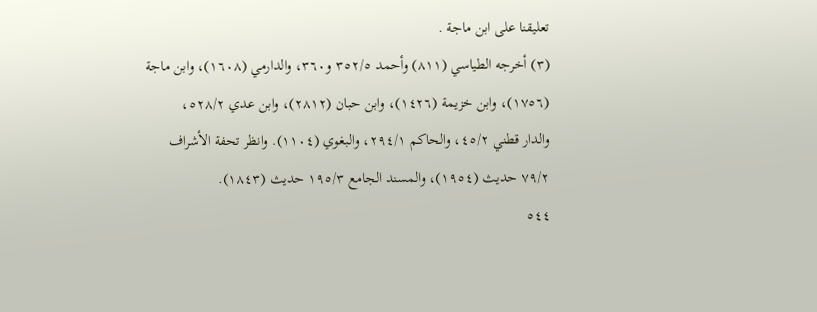تعليقنا على ابن ماجة .
(٣) أخرجه الطياسي (٨١١) وأحمد ٣٥٢/٥ و٣٦٠، والدارمي (١٦٠٨)، وابن ماجة
(١٧٥٦)، وابن خزيمة (١٤٢٦)، وابن حبان (٢٨١٢)، وابن عدي ٥٢٨/٢،
والدار قطني ٤٥/٢، والحاكم ٢٩٤/١، والبغوي (١١٠٤). وانظر تحفة الأشراف
٧٩/٢ حديث (١٩٥٤)، والمسند الجامع ١٩٥/٣ حديث (١٨٤٣).
٥٤٤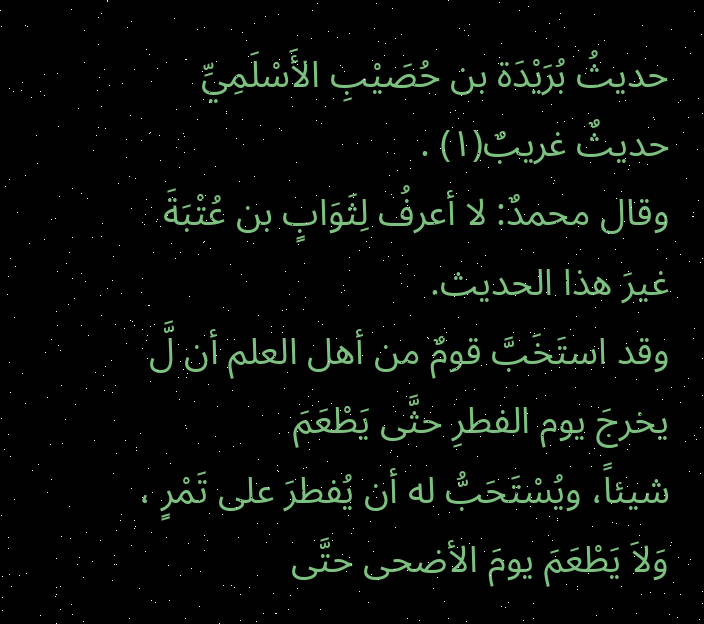حديثُ بُرَيْدَة بن حُصَيْبِ الأَسْلَمِيِّ حديثٌ غريبٌ(١) .
وقال محمدٌ: لا أعرفُ لِثَوَابٍ بن عُتْبَةَ غيرَ هذا الحديث.
وقد استَخَبَّ قومٌ من أهل العلم أن لَّ يخرجَ يوم الفطرِ حثَّى يَطْعَمَ
شيئاً، ويُسْتَحَبُّ له أن يُفطرَ على تَمْرٍ ، وَلاَ يَطْعَمَ يومَ الأضحى حتَّى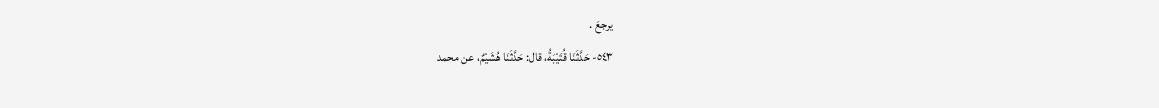يرجعَ .
٥٤٣- حَدَّثَنَا قُتَيْبَةُ، قال: حَدَّثَنَا هُشَيْمٌ، عن محمد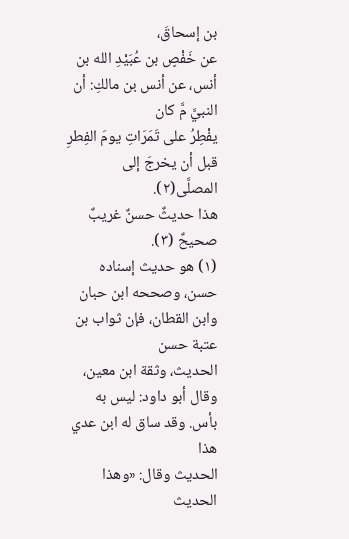بن إسحاقَ،
عن خَفْصٍ بن عُبَيْدِ الله بن أنس، عن أنس بن مالكِ: أن النبيَّ مَّ كان
يفْطِرُ على تَمَرَاتِ يومَ الفِطرِ قبل أن يخرجَ إلى المصلَّى(٢).
هذا حديثٌ حسنٌ غريبٌ صحيحٌ (٣).
(١) هو حديث إسناده حسن، وصححه ابن حبان وابن القطان، فإن ثواب بن عتبة حسن
الحديث، وثقة ابن معين، وقال أبو داود: ليس به بأس. وقد ساق له ابن عدي هذا
الحديث وقال: «وهذا الحديث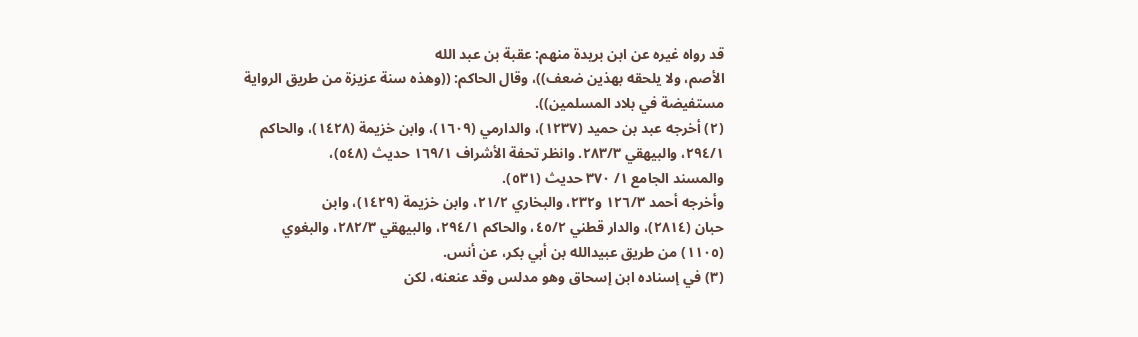قد رواه غيره عن ابن بريدة منهم: عقبة بن عبد الله
الأصم، ولا يلحقه بهذين ضعف))، وقال الحاكم: ((وهذه سنة عزيزة من طريق الرواية
مستفيضة في بلاد المسلمين)).
(٢) أخرجه عبد بن حميد (١٢٣٧)، والدارمي (١٦٠٩)، وابن خزيمة (١٤٢٨)، والحاكم
٢٩٤/١، والبيهقي ٢٨٣/٣. وانظر تحفة الأشراف ١٦٩/١ حديث (٥٤٨)،
والمسند الجامع ١/ ٣٧٠ حديث (٥٣١).
وأخرجه أحمد ١٢٦/٣ و٢٣٢، والبخاري ٢١/٢، وابن خزيمة (١٤٢٩)، وابن
حبان (٢٨١٤)، والدار قطني ٤٥/٢، والحاكم ٢٩٤/١، والبيهقي ٢٨٢/٣، والبغوي
(١١٠٥) من طريق عبيدالله بن أبي بكر، عن أنس.
(٣) في إسناده ابن إسحاق وهو مدلس وقد عنعنه، لكن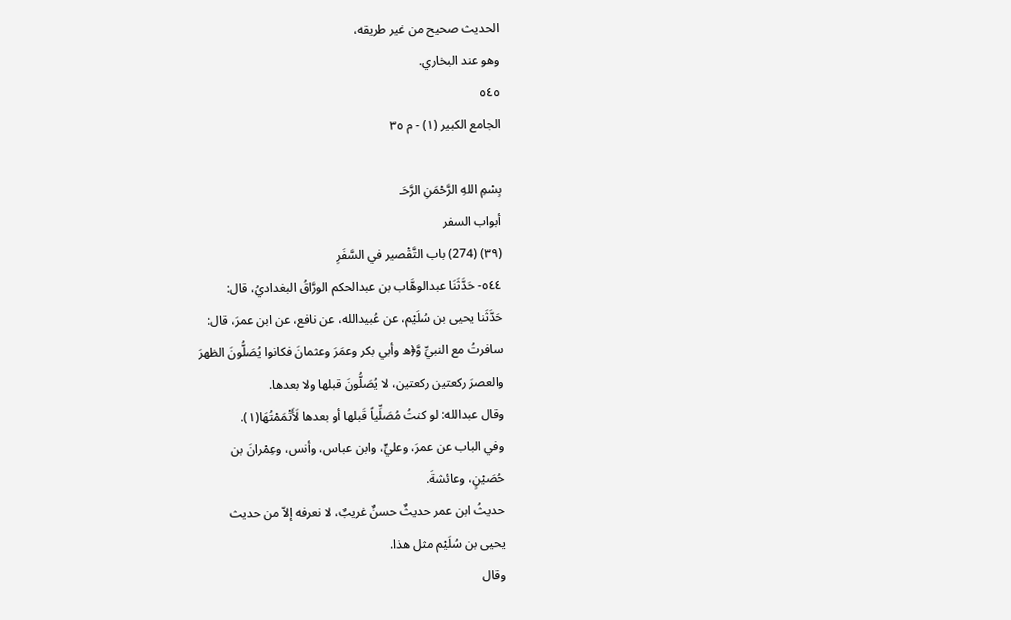الحديث صحيح من غير طريقه،
وهو عند البخاري.
٥٤٥
الجامع الكبير (١) - م ٣٥

بِسْمِ اللهِ الرَّحْمَنِ الرَّحَـ
أبواب السفر
(٣٩) (274) باب التَّقْصير في السَّفَرِ
٥٤٤- حَدَّثَنَا عبدالوهَّاب بن عبدالحكم الورَّاقُ البغداديُ، قال:
حَدَّثَنا يحيى بن سُلَيْم، عن عُبيدالله، عن نافع، عن ابن عمرَ، قال:
سافرتُ مع النبيِّ وَّ﴿ه وأبي بكر وعمَرَ وعثمانَ فكانوا يُصَلُّونَ الظهرَ
والعصرَ ركعتين ركعتين، لا يُصَلُّونَ قبلها ولا بعدها.
وقال عبدالله: لو كنتُ مُصَلِّياً قَبلها أو بعدها لَأَتْمَمْتُهَا(١).
وفي الباب عن عمرَ، وعليٍّ، وابن عباس، وأنس، وعِمْرانَ بن
حُصَيْنٍ، وعائشةَ.
حديثُ ابن عمر حديثٌ حسنٌ غريبٌ، لا نعرفه إلاّ من حديث
یحیی بن سُلَیْم مثل هذا.
وقال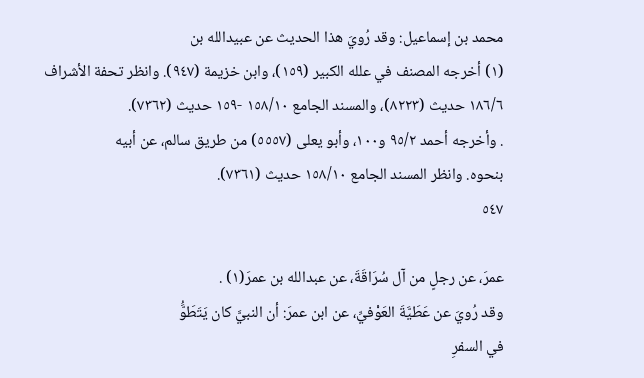محمد بن إسماعيل: وقد رُويَ هذا الحديث عن عبيدالله بن
(١) أخرجه المصنف في علله الكبير (١٥٩)، وابن خزيمة (٩٤٧). وانظر تحفة الأشراف
١٨٦/٦ حديث (٨٢٢٣)، والمسند الجامع ١٥٨/١٠ -١٥٩ حديث (٧٣٦٢).
. وأخرجه أحمد ٩٥/٢ و١٠٠، وأبو يعلى (٥٥٥٧) من طريق سالم، عن أبيه
بنحوه. وانظر المسند الجامع ١٥٨/١٠ حديث (٧٣٦١).
٥٤٧

عمرَ، عن رجلٍ من آل سُرَاقَةَ، عن عبدالله بن عمرَ(١) .
وقد رُويَ عن عَطَيَّةَ العَوْفيِّ، عن ابن عمرَ: أن النبيَّ كان يَتَطَوَُّ
في السفرِ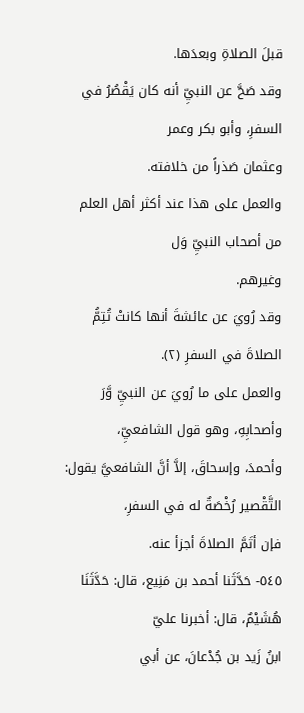قبلَ الصلاةِ وبعدَها.
وقد صَحَّ عن النبيِّ أنه كان يَقْصُرُ في السفرِ، وأبو بكر وعمر
وعثمان صَذراً من خلافته.
والعمل على هذا عند أكثر أهل العلم من أصحاب النبيِّ وَل
وغيرهم.
وقد رُويَ عن عائشةَ أنها كانتْ تُتِمُّ الصلاةَ في السفرِ (٢).
والعمل على ما رُويَ عن النبيِّ وَّرَ وأصحابِهِ، وهو قول الشافعيِّ،
وأحمدَ، وإسحاقَ، إلاَّ أنَّ الشافعيَّ يقول: التَّقْصير رُخْصَةٌ له في السفرِ،
فإن أتَمَّ الصلاةَ أجزأ عنه.
٥٤٥- حَدَّثَنا أحمد بن مَنِيع، قال: حَدَّثَنَا هُشَيْمٌ، قال: أخبرنا عليّ
ابنُ زَيد بن جُدْعانَ، عن أبي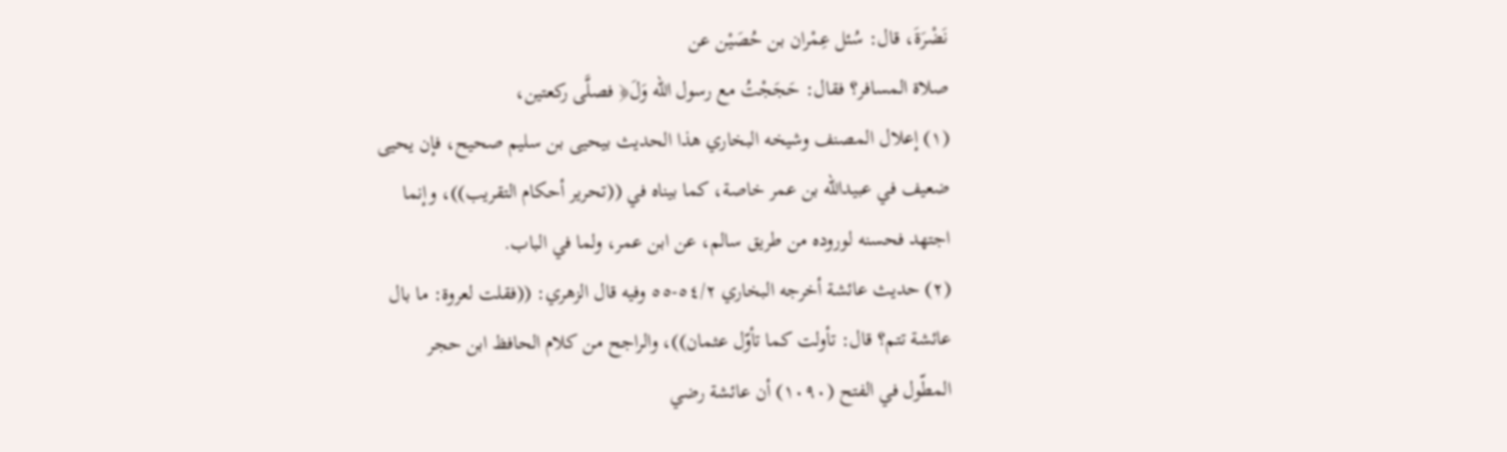نَضْرَةَ، قال: سُئل عِمْران بن حُصَيْن عن
صلاة المسافر؟ فقال: حَجَجْتُ مع رسول الله وَلَ﴿ فصلَّى ركعتين،
(١) إعلال المصنف وشيخه البخاري هذا الحديث بيحيى بن سليم صحيح، فإن يحيى
ضعيف في عبيدالله بن عمر خاصة، كما بيناه في ((تحرير أحكام التقريب))، وإنما
اجتهد فحسنه لوروده من طريق سالم، عن ابن عمر، ولما في الباب.
(٢) حديث عائشة أخرجه البخاري ٥٤/٢-٥٥ وفيه قال الزهري: ((فقلت لعروة: ما بال
عائشة تتم؟ قال: تأولت كما تأوّل عثمان))، والراجح من كلام الحافظ ابن حجر
المطّول في الفتح (١٠٩٠) أن عائشة رضي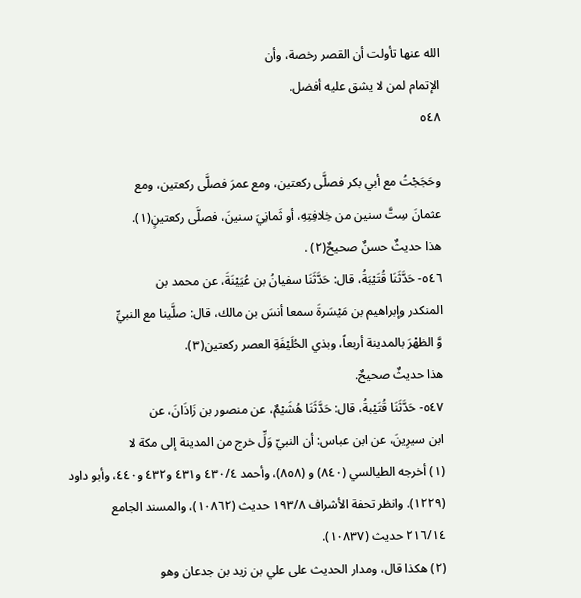الله عنها تأولت أن القصر رخصة، وأن
الإتمام لمن لا يشق عليه أفضل.
٥٤٨

وحَجَجْتُ مع أبي بكر فصلَّى ركعتين، ومع عمرَ فصلَّى ركعتين، ومع
عثمانَ سِتَّ سنين من خِلافِتِهِ، أو ثَمانِيَ سنينَ، فصلَّى ركعتينٍ(١).
هذا حديثٌ حسنٌ صحيحٌ(٢) .
٥٤٦- حَدَّثَنَا قُتَيْبَةُ، قال: حَدَّثَنَا سفيانُ بن عُيَيْنَةَ، عن محمد بن
المنكدر وإبراهيم بن مَيْسَرةَ سمعا أنسَ بن مالك، قال: صلَّينا مع النبيِّ
وَّ الظهْرَ بالمدينة أربعاً، وبذي الحُلَيْفَةِ العصر ركعتين(٣).
هذا حديثٌ صحيحٌ.
٥٤٧- حَدَّثَنَا قُتَيْبةُ، قال: حَدَّثَنَا هُشَيْمٌ، عن منصور بن زَاذَانَ، عن
ابن سيرِينَ، عن ابن عباس: أن النبيّ وَلِّ خرج من المدينة إلى مكة لا
(١) أخرجه الطيالسي (٨٤٠) و (٨٥٨)، وأحمد ٤٣٠/٤ و٤٣١ و٤٣٢ و٤٤٠، وأبو داود
(١٢٢٩). وانظر تحفة الأشراف ١٩٣/٨ حديث (١٠٨٦٢)، والمسند الجامع
٢١٦/١٤ حديث (١٠٨٣٧).
(٢) هكذا قال، ومدار الحديث على علي بن زيد بن جدعان وهو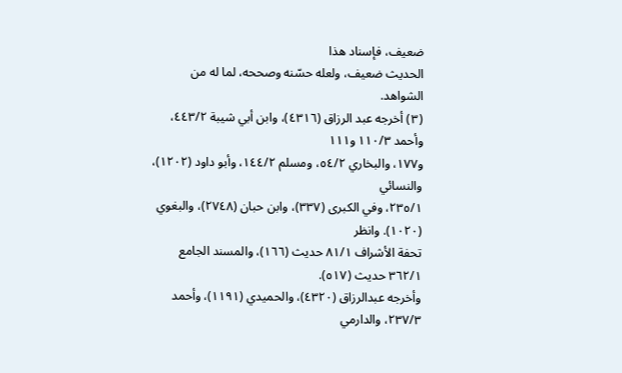ضعيف، فإسناد هذا
الحديث ضعيف، ولعله حسّنه وصححه، لما له من الشواهد.
(٣) أخرجه عبد الرزاق (٤٣١٦)، وابن أبي شيبة ٤٤٣/٢، وأحمد ١١٠/٣ و١١١
و١٧٧، والبخاري ٥٤/٢، ومسلم ١٤٤/٢، وأبو داود (١٢٠٢)، والنسائي
٢٣٥/١، وفي الكبرى (٣٣٧)، وابن حبان (٢٧٤٨)، والبغوي (١٠٢٠). وانظر
تحفة الأشراف ٨١/١ حديث (١٦٦)، والمسند الجامع ٣٦٢/١ حديث (٥١٧).
وأخرجه عبدالرزاق (٤٣٢٠)، والحميدي (١١٩١)، وأحمد ٢٣٧/٣، والدارمي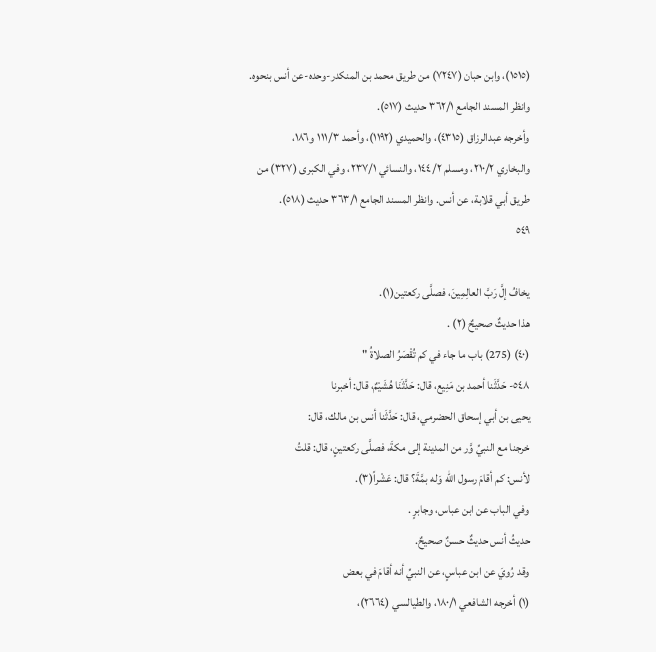(١٥١٥)، وابن حبان (٧٢٤٧) من طريق محمد بن المنكدر-وحده-عن أنس بنحوه.
وانظر المسند الجامع ٣٦٢/١ حديث (٥١٧).
وأخرجه عبدالرزاق (٤٣١٥)، والحميدي (١١٩٢)، وأحمد ١١١/٣ و١٨٦،
والبخاري ٢١٠/٢، ومسلم ١٤٤/٢، والنسائي ٢٣٧/١، وفي الكبرى (٣٢٧) من
طريق أبي قلابة، عن أنس. وانظر المسند الجامع ٣٦٣/١ حديث (٥١٨).
٥٤٩

يخافُ إلَّ رَبَّ العالِمِينَ، فصلَّى ركعتين(١).
هذا حديثٌ صحيحٌ (٢) .
(٤٠) (275) باب ما جاء في كم تُقْصَرُ الصلاةُ "
٥٤٨- حَدَّثَنا أحمد بن مَنِيع، قال: حَدَّثَنَا هُشَيْمٌ، قال: أخبرنا
يحيى بن أبي إسحاق الحضرمي، قال: حَدَّثَنا أنس بن مالك، قال:
خرجنا مع النبيِّ وَّر من المدينة إلى مكةَ، فصلَّى ركعتينٍ، قال: قلتُ
لأنس: كم أقامَ رسول الله وَله بمَّةَ؟ قال: عَشْراً(٣).
وفي الباب عن ابن عباس، وجابرٍ .
حديثُ أنس حديثٌ حسنٌ صحيحٌ.
وقد رُويَ عن ابن عباسٍ، عن النبيِّ أنه أقامَ في بعض
(١) أخرجه الشافعي ١٨٠/١، والطيالسي (٢٦٦٤)،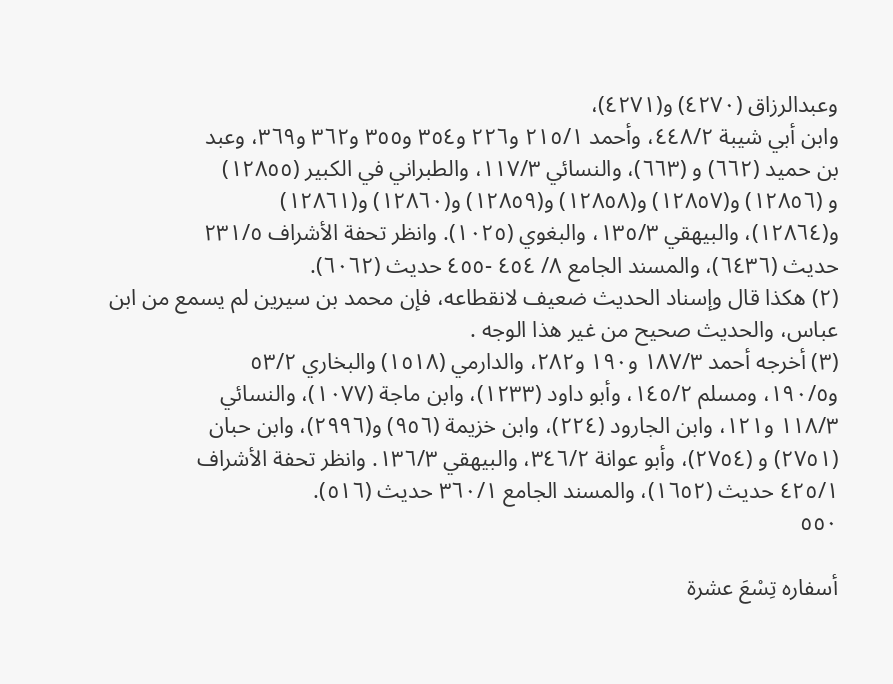وعبدالرزاق (٤٢٧٠) و(٤٢٧١)،
وابن أبي شيبة ٤٤٨/٢، وأحمد ٢١٥/١ و٢٢٦ و٣٥٤ و٣٥٥ و٣٦٢ و٣٦٩، وعبد
بن حميد (٦٦٢) و (٦٦٣)، والنسائي ١١٧/٣، والطبراني في الكبير (١٢٨٥٥)
و (١٢٨٥٦) و(١٢٨٥٧) و(١٢٨٥٨) و(١٢٨٥٩) و(١٢٨٦٠) و(١٢٨٦١)
و(١٢٨٦٤)، والبيهقي ١٣٥/٣، والبغوي (١٠٢٥). وانظر تحفة الأشراف ٢٣١/٥
حديث (٦٤٣٦)، والمسند الجامع ٨/ ٤٥٤ -٤٥٥ حديث (٦٠٦٢).
(٢) هكذا قال وإسناد الحديث ضعيف لانقطاعه، فإن محمد بن سيرين لم يسمع من ابن
عباس، والحديث صحیح من غير هذا الوجه .
(٣) أخرجه أحمد ١٨٧/٣ و١٩٠ و٢٨٢، والدارمي (١٥١٨) والبخاري ٥٣/٢
و١٩٠/٥، ومسلم ١٤٥/٢، وأبو داود (١٢٣٣)، وابن ماجة (١٠٧٧)، والنسائي
١١٨/٣ و١٢١، وابن الجارود (٢٢٤)، وابن خزيمة (٩٥٦) و(٢٩٩٦)، وابن حبان
(٢٧٥١) و (٢٧٥٤)، وأبو عوانة ٣٤٦/٢، والبيهقي ١٣٦/٣. وانظر تحفة الأشراف
٤٢٥/١ حديث (١٦٥٢)، والمسند الجامع ٣٦٠/١ حديث (٥١٦).
٥٥٠

أسفاره تِسْعَ عشرة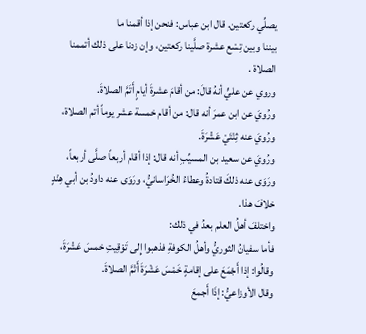يصلِّي ركعتين. قال ابن عباس: فنحن إذا أقمنا ما
بيننا وبين تِسْع عشرة صلَّينا ركعتين، وإن زدنا على ذلك أتممنا
الصلاة .
وروي عن عليٍّ أنهُ قالَ: من أقامَ عشرةَ أيامٍ أَتَمَّ الصلاةَ.
ورُويَ عن ابن عمرَ أنه قال: من أقام خمسة عشر يوماً أتم الصلاة،
ورُويَ عنه ثِنْتَيْ عَشْرَةَ.
ورُويَ عن سعيد بن المسيِّبِ أنه قال: إذا أقام أربعاً صلَّى أربعاً،
ورَوَى عنه ذلكَ قتادةُ وعطاءُ الخُرَاسانيُّ، ورَوَى عنه داودُ بن أبي هِنْدٍ
خلافَ هذا.
واختلفَ أهلُ العلم بعدُ في ذلك:
فأما سفيانُ الثوريُّ وأهلُ الكوفةِ فذهبوا إِلى تَوْقِيتِ خمسَ عَشْرَةَ،
وقالُوا: إذا أَجْمَعَ على إقامةٍ خَمْسَ عَشْرَةَ أَتْمَّ الصلاةَ.
وقال الأوزاعيُّ: إذَا أَجمعَ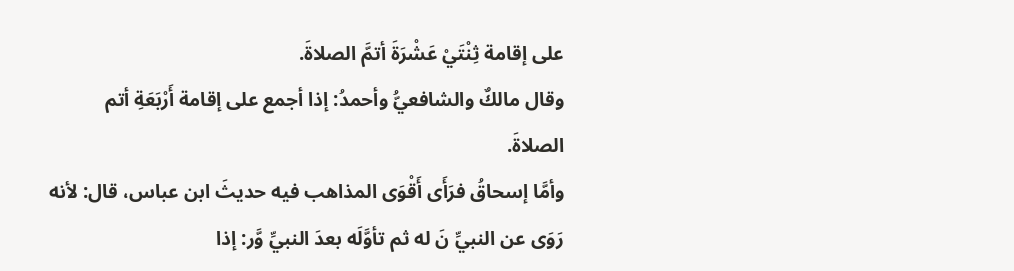على إقامة ثِنْتَيْ عَشْرَةَ أتمَّ الصلاةَ.
وقال مالكٌ والشافعيُّ وأحمدُ: إذا أجمع على إقامة أَرْبَعَةِ أتم
الصلاةَ.
وأمَّا إسحاقُ فرَأَى أَقْوَى المذاهب فيه حديثَ ابن عباس، قال: لأنه
رَوَى عن النبيِّ نَ له ثم تأوَّلَه بعدَ النبيِّ وَّر: إذا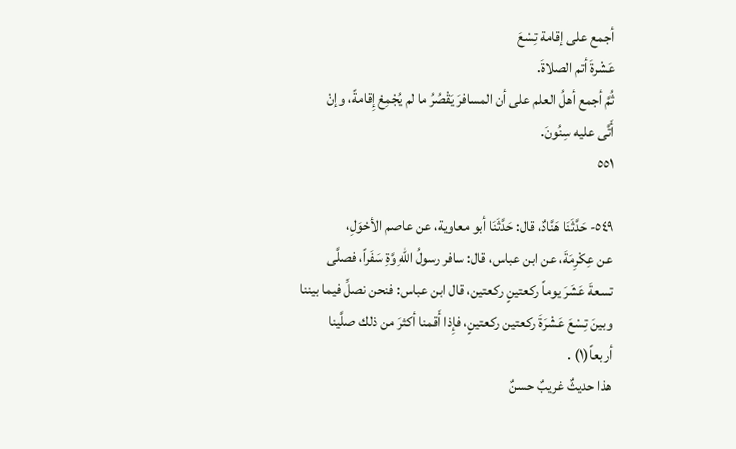أجمع على إقامة تِسْعَ
عَشْرةَ أتم الصلاةَ.
ثُمَّ أجمع أهلُ العلم على أن المسافرَ يَقْصُرُ ما لم يُجْمِعْ إِقامةً، وإنْ
أَتَّى عليه سِنُونَ.
٥٥١

٥٤٩- حَدَّثَنَا هَنَّادٌ، قال: حَدَّثَنَا أبو معاوية، عن عاصم الأحْوَلِ،
عن عِكْرِمَةَ، عن ابن عباس، قال: سافر رسولُ اللهِ وَّةِ سَفَراً، فصلَّى
تسعةَ عَشَرَ يوماً ركعتينٍ ركعتين، قال ابن عباس: فنحن نصلِّ فيما بيننا
وبينَ تِسْعَ عَشْرَةَ ركعتين ركعتينٍ، فإِذا أَقمنا أكثرَ من ذلك صلَّينا
أربعاً(١) .
هذا حديثٌ غريبٌ حسنٌ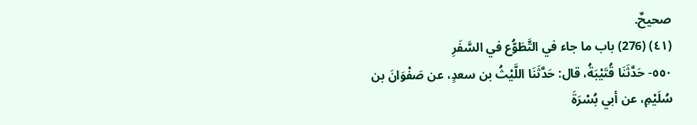صحيحٌ.
(٤١) (276) باب ما جاء في التَّطَوُّع في السَّفَرِ
٥٥٠- حَدَّثَنَا قُتَيْبَةُ، قال: حَدَّثَنَا اللَّيْثُ بن سعدٍ، عن صَفْوَانَ بن
سُلَيْمِ، عن أبي بُسْرَةَ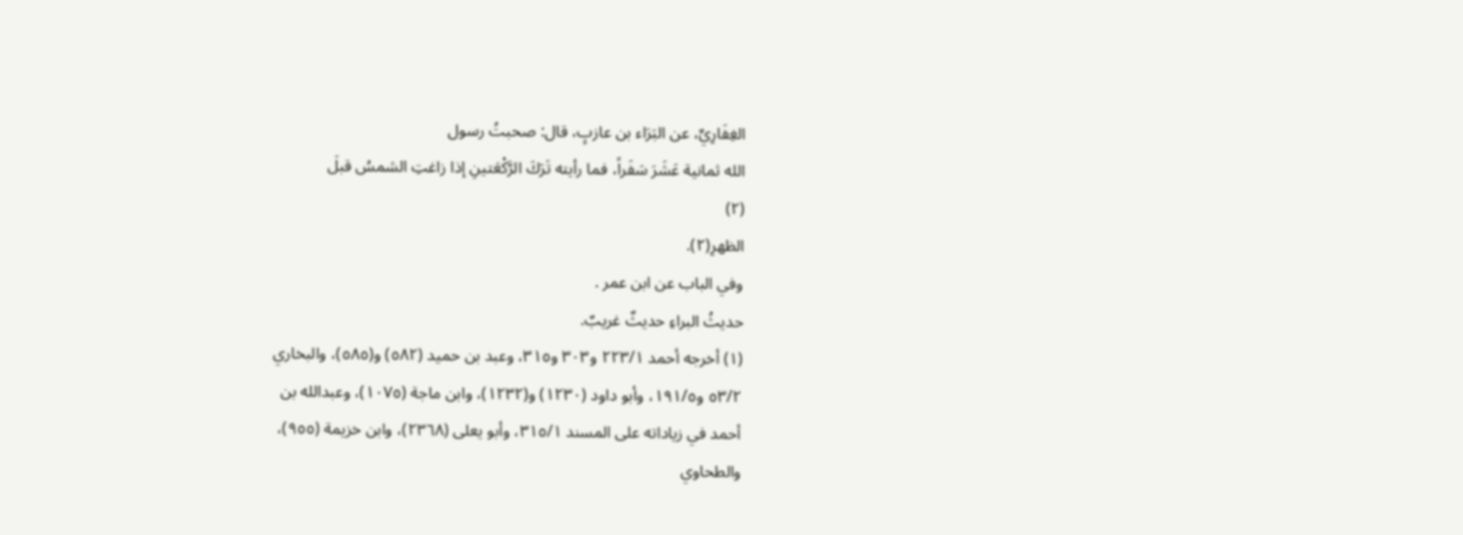الغِفَارِيِّ، عن البَرَاء بن عازبٍ، قال: صحبتُ رسول
الله ثمانية عَشَرَ سَفَراً، فما رأيته تَرَكَ الرَّكْعَتينِ إذا زاغتِ الشمسُ قبلَ
(٢)
الظهرِ(٢).
وفي الباب عن ابن عمر .
حديثُ البراءِ حديثٌ غريبٌ.
(١) أخرجه أحمد ٢٢٣/١ و٣٠٣ و٣١٥، وعبد بن حميد (٥٨٢) و(٥٨٥)، والبخاري
٥٣/٢ و١٩١/٥، وأبو داود (١٢٣٠) و(١٢٣٢)، وابن ماجة (١٠٧٥)، وعبدالله بن
أحمد في زياداته على المسند ٣١٥/١، وأبو يعلى (٢٣٦٨)، وابن خزيمة (٩٥٥)،
والطحاوي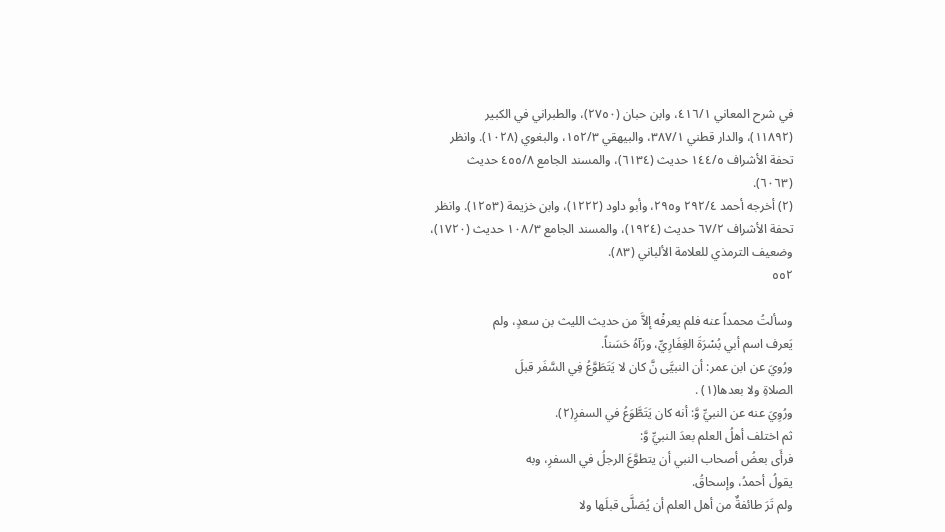في شرح المعاني ٤١٦/١، وابن حبان (٢٧٥٠)، والطبراني في الكبير
(١١٨٩٢)، والدار قطني ٣٨٧/١، والبيهقي ١٥٢/٣، والبغوي (١٠٢٨). وانظر
تحفة الأشراف ١٤٤/٥ حديث (٦١٣٤)، والمسند الجامع ٤٥٥/٨ حديث
(٦٠٦٣).
(٢) أخرجه أحمد ٢٩٢/٤ و٢٩٥، وأبو داود (١٢٢٢)، وابن خزيمة (١٢٥٣). وانظر
تحفة الأشراف ٦٧/٢ حديث (١٩٢٤)، والمسند الجامع ١٠٨/٣ حديث (١٧٢٠)،
وضعيف الترمذي للعلامة الألباني (٨٣).
٥٥٢

وسألتُ محمداً عنه فلم يعرفْه إلاَّ من حديث الليث بن سعدٍ، ولم
يَعرف اسم أبي بُسْرَةَ الغِفَارِيِّ، ورَآهُ حَسَناً.
ورُويَ عن ابن عمر: أن النبيَّى نَّ كان لا يَتَطَوَّعُ فِي السَّفَر قبلَ
الصلاةِ ولا بعدها(١) .
ورُوِيَ عنه عن النبيِّ وَّ: أنه كان يَتَطَّوَعُ في السفرِ(٢).
ثم اختلف أهلُ العلم بعدَ النبيِّ وَّ:
فرأَى بعضُ أصحاب النبي أن يتطوَّعَ الرجلُ في السفرِ، وبه
يقولُ أحمدُ، وإسحاقُ.
ولم تَرَ طائفةٌ من أهل العلم أن يُصَلَّى قبلَها ولا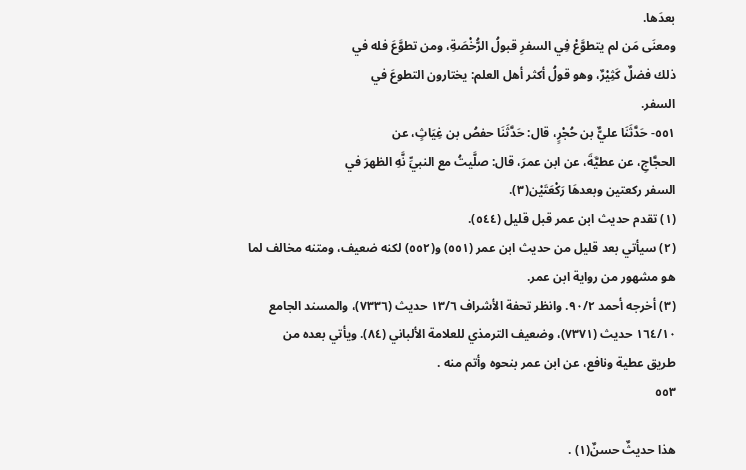بعدَها.
ومعنَى مَن لم يتطوَّعْ فِي السفرِ قبولُ الرُّخْصَةِ، ومن تطوَّعَ فله في
ذلك فضلٌ كَثِيْرٌ، وهو قولُ أكثر أهل العلم: يختارون التطوعَ في
السفر.
٥٥١- حَدَّثَنَا عليٌّ بن حُجْرٍ، قال: حَدَّثَنَا حفصُ بن غِيَاثٍ، عن
الحجَّاجِ، عن عطيَّةَ، عن ابن عمرَ، قال: صلَّيتُ مع النبيِّ نَّهِ الظهرَ في
السفر ركعتين وبعدهَا رَكْعَتَيْن(٣).
(١) تقدم حديث ابن عمر قبل قليل (٥٤٤).
(٢) سيأتي بعد قليل من حديث ابن عمر (٥٥١) و(٥٥٢) لكنه ضعيف، ومتنه مخالف لما
هو مشهور من رواية ابن عمر.
(٣) أخرجه أحمد ٩٠/٢. وانظر تحفة الأشراف ١٣/٦ حديث (٧٣٣٦)، والمسند الجامع
١٦٤/١٠ حديث (٧٣٧١)، وضعيف الترمذي للعلامة الألباني (٨٤). ويأتي بعده من
طريق عطية ونافع، عن ابن عمر بنحوه وأتم منه .
٥٥٣

هذا حديثٌ حسنٌ(١) .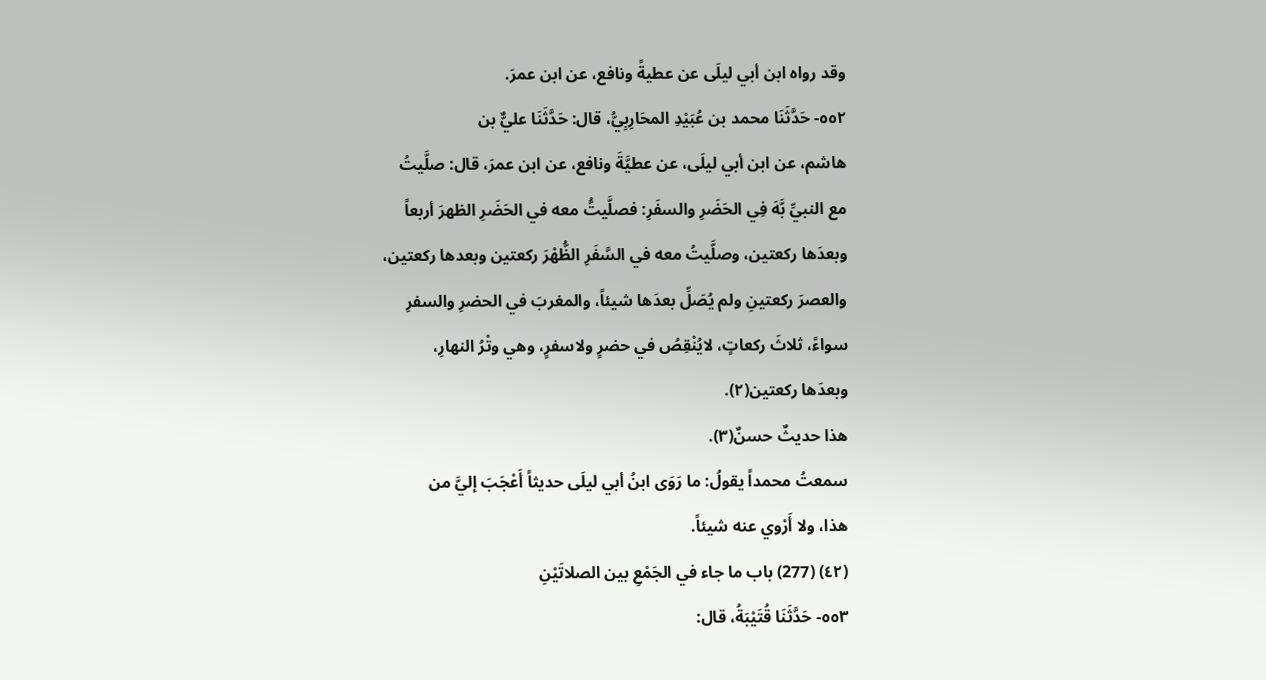وقد رواه ابن أبي ليلَى عن عطيةً ونافع، عن ابن عمرَ.
٥٥٢- حَدَّثَنَا محمد بن عُبَيْدِ المحَارِبِيُّ، قال: حَدَّثَنَا عليٌّ بن
هاشم، عن ابن أبي ليلَى، عن عطيَّةَ ونافع، عن ابن عمرَ، قال: صلَّيتُ
مع النبيِّ بَّهَ فِي الحَضَرِ والسفَرِ: فصلَّيتُّ معه في الحَضَرِ الظهرَ أربعاً
وبعدَها ركعتين، وصلَّيتُ معه في السَّفَرِ الظُّهْرَ ركعتين وبعدها ركعتين،
والعصرَ ركعتينِ ولم يُصَلِّ بعدَها شيئاً، والمغربَ في الحضرِ والسفرِ
سواءً، ثلاثَ ركعاتٍ، لايُنْقِصُ في حضرٍ ولاسفرٍ، وهي وتْرُ النهارِ،
وبعدَها ركعتين(٢).
هذا حديثٌ حسنٌ(٣).
سمعتُ محمداً يقولُ: ما رَوَى ابنُ أبي ليلَى حديثاً أَعْجَبَ إليَّ من
هذا، ولا أَرْوي عنه شيئاً.
(٤٢) (277) باب ما جاء في الجَمْعِ بين الصلاتَيْنِ
٥٥٣- حَدَّثَنَا قُتَيْبَةُ، قال: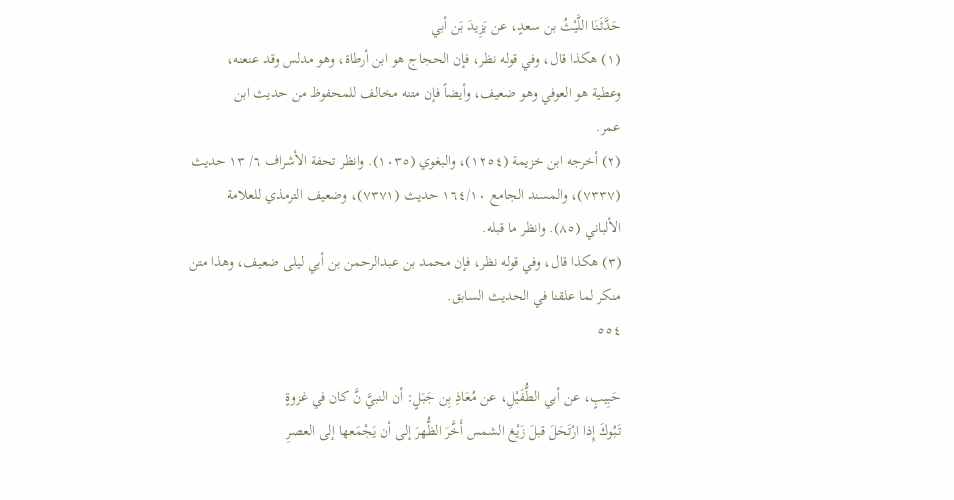حَدَّثَنَا اللَّيْثُ بن سعدٍ، عن يَزِيدَ بَن أبي
(١) هكذا قال، وفي قوله نظر، فإن الحجاج هو ابن أرطاة، وهو مدلس وقد عنعنه،
وعطية هو العوفي وهو ضعيف، وأيضاً فإن متنه مخالف للمحفوظ من حديث ابن
عمر.
(٢) أخرجه ابن خزيمة (١٢٥٤)، والبغوي (١٠٣٥). وانظر تحفة الأشراف ٦/ ١٣ حديث
(٧٣٣٧)، والمسند الجامع ١٦٤/١٠ حديث (٧٣٧١)، وضعيف الترمذي للعلامة
الألباني (٨٥). وانظر ما قبله.
(٣) هكذا قال، وفي قوله نظر، فإن محمد بن عبدالرحمن بن أبي ليلى ضعيف، وهذا متن
منكر لما علقنا في الحديث السابق.
٥٥٤

حَبِيبٍ، عن أبي الطُّفَيْلِ، عن مُعَاذِ بِن جَبَلٍ: أن النبيَّ نَّ كان في غزوةٍ
تَبُوكَ إِذا ارْتَحَلَ قبلَ زَيْغ الشمس أَخَّرَ الظُّهرَ إلى أن يَجْمَعها إلى العصرِ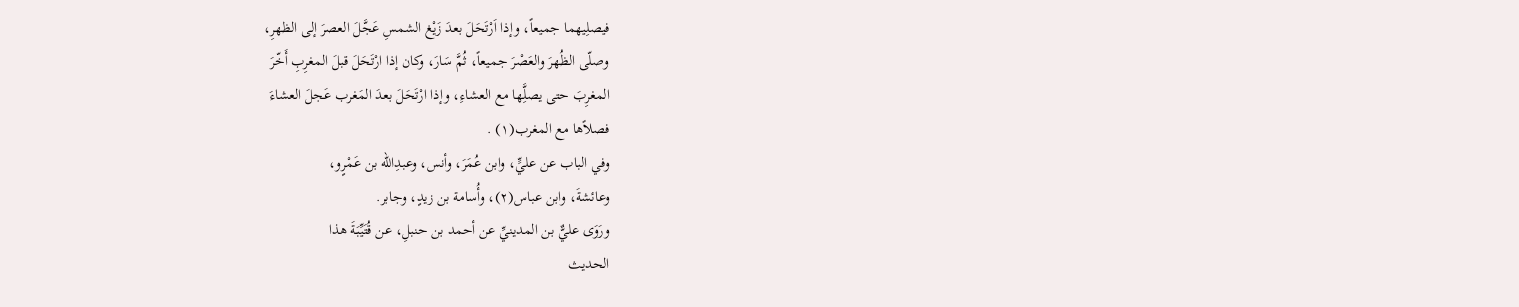فيصلِيهما جميعاً، وإذا اَرْتَحَلَ بعدَ زَيْغ الشمسِ عَجَّلَ العصرَ إلى الظهرِ،
وصلّى الظُهرَ والعَصْرَ جميعاً، ثُمَّ سَارَ، وكان إذا ارْتَحَلَ قبلَ المغرِبِ أَخّرَ
المغرِبَ حتى يصلَِّها مع العشاءِ، وإذا ارْتَحَلَ بعدَ المَغرب عَجلَ العشاءَ
فصلاًها مع المغرب(١) .
وفي الباب عن عليٍّ، وابن عُمَرَ، وأنس، وعبدِالله بن عَمْرٍو،
وعائشةَ، وابن عباس(٢)، وأُسامة بن زيدٍ، وجابر.
ورَوَى عليٌّ بن المدينيِّ عن أحمد بن حنبلِ، عن قُتَيِّبَةَ هذا
الحدیث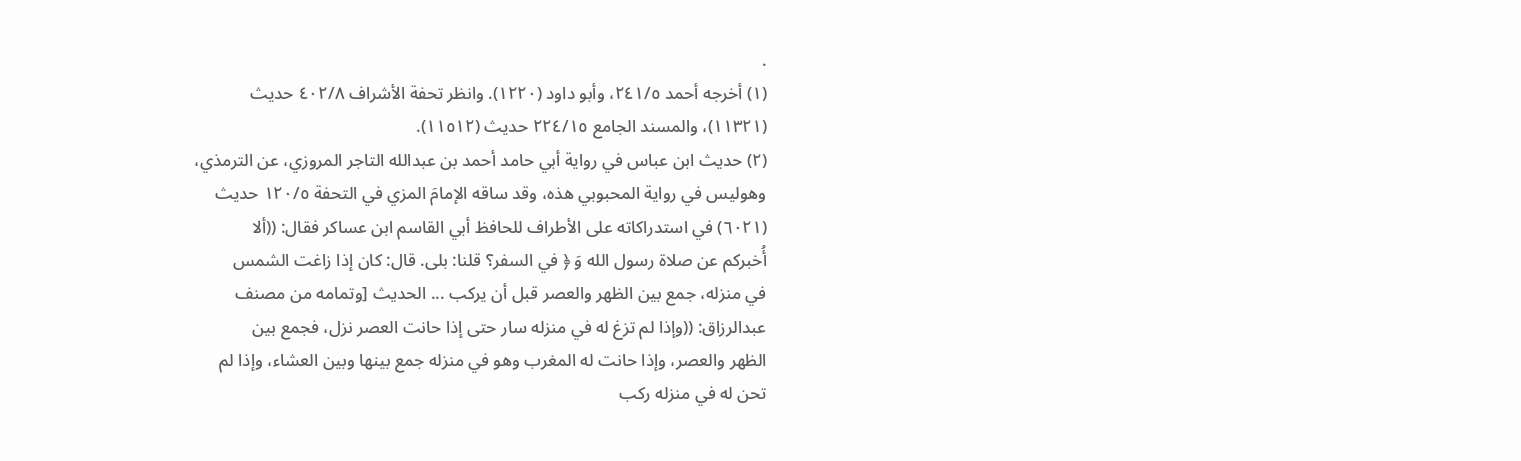.
(١) أخرجه أحمد ٢٤١/٥، وأبو داود (١٢٢٠). وانظر تحفة الأشراف ٤٠٢/٨ حديث
(١١٣٢١)، والمسند الجامع ٢٢٤/١٥ حديث (١١٥١٢).
(٢) حديث ابن عباس في رواية أبي حامد أحمد بن عبدالله التاجر المروزي، عن الترمذي،
وهوليس في رواية المحبوبي هذه، وقد ساقه الإمامَ المزي في التحفة ١٢٠/٥ حديث
(٦٠٢١) في استدراكاته على الأطراف للحافظ أبي القاسم ابن عساكر فقال: ((ألا
أُخبركم عن صلاة رسول الله وَ ﴿ في السفر؟ قلنا: بلى. قال: كان إذا زاغت الشمس
في منزله، جمع بين الظهر والعصر قبل أن يركب ... الحديث [وتمامه من مصنف
عبدالرزاق: ((وإذا لم تزغ له في منزله سار حتى إذا حانت العصر نزل، فجمع بين
الظهر والعصر، وإذا حانت له المغرب وهو في منزله جمع بينها وبين العشاء، وإذا لم
تحن له في منزله ركب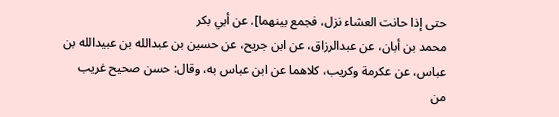حتى إذا حانت العشاء نزل، فجمع بينهما]. عن أبي بكر
محمد بن أبان، عن عبدالرزاق، عن ابن جريح، عن حسين بن عبدالله بن عبيدالله بن
عباس، عن عكرمة وكريب، كلاهما عن ابن عباس به، وقال: حسن صحيح غريب
من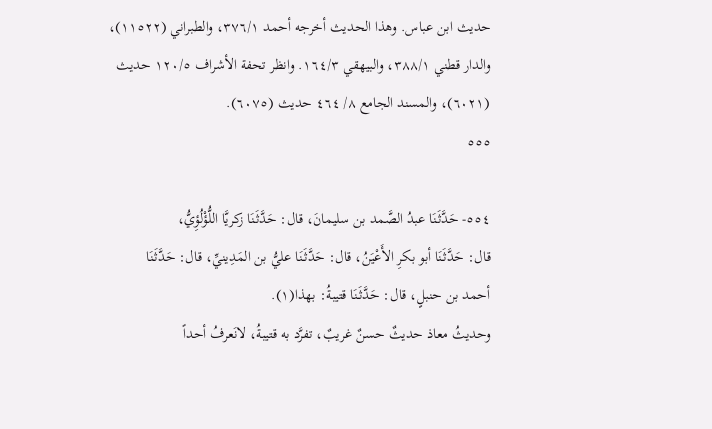حديث ابن عباس. وهذا الحديث أخرجه أحمد ٣٧٦/١، والطبراني (١١٥٢٢)،
والدار قطني ٣٨٨/١، والبيهقي ١٦٤/٣. وانظر تحفة الأشراف ١٢٠/٥ حديث
(٦٠٢١)، والمسند الجامع ٨/ ٤٦٤ حديث (٦٠٧٥).
٥٥٥

٥٥٤- حَدَّثَنَا عبدُ الصَّمد بن سليمانَ، قال: حَدَّثَنَا زكريَّا اللُّؤْلُؤِيُّ،
قال: حَدَّثَنَا أبو بكرِ الأَعْيَنُ، قال: حَدَّثَنَا عليُّ بن المَدِينيِّ، قال: حَدَّثَنَا
أحمد بن حنبلٍ، قال: حَدَّثَنَا قتيبةُ: بهذا(١).
وحديثُ معاذ حديثٌ حسنٌ غريبٌ، تفرَّد به قتيبةُ، لانَعرفُ أحداً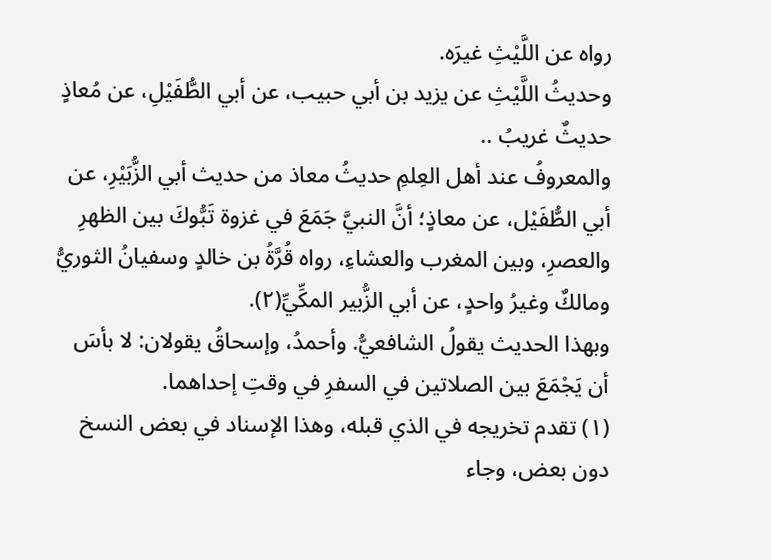رواه عن اللَّيْثِ غیرَه.
وحديثُ اللَّيْثِ عن يزيد بن أبي حبيب، عن أبي الطُّفَيْلِ، عن مُعاذٍ
حدیثٌ غریبُ ..
والمعروفُ عند أهل العِلمِ حديثُ معاذ من حديث أبي الزُّبَيْرِ، عن
أبي الطُّفَيْل، عن معاذٍ؛ أنَّ النبيَّ جَمَعَ في غزوة تَبُّوكَ بين الظهرِ
والعصرِ، وبين المغرب والعشاءِ، رواه قُرَّةُ بن خالدٍ وسفيانُ الثوريُّ
ومالكٌ وغيرُ واحدٍ، عن أبي الزُّبير المكِّيِّ(٢).
وبهذا الحديث يقولُ الشافعيُّ. وأحمدُ، وإسحاقُ يقولان: لا بأسَ
أن يَجْمَعَ بين الصلاتين في السفرِ في وقتِ إحداهما.
(١) تقدم تخريجه في الذي قبله، وهذا الإسناد في بعض النسخ دون بعض، وجاء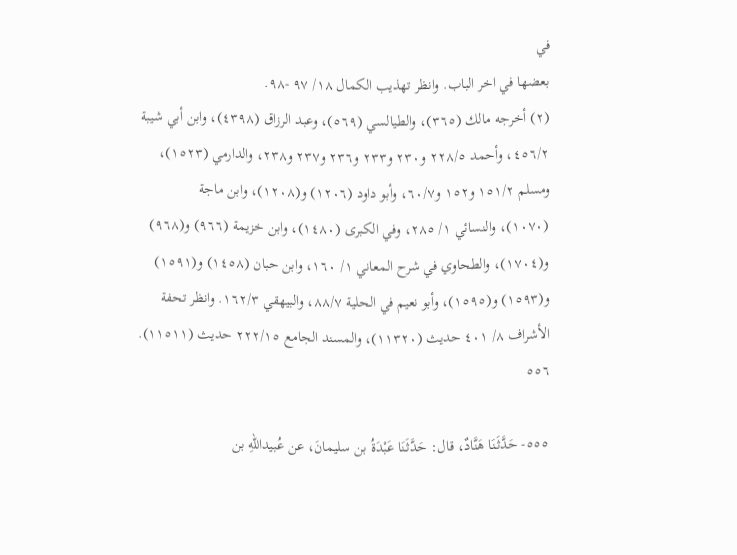في
بعضها في اخر الباب. وانظر تهذيب الكمال ١٨/ ٩٧ -٩٨.
(٢) أخرجه مالك (٣٦٥)، والطيالسي (٥٦٩)، وعبد الرزاق (٤٣٩٨)، وابن أبي شيبة
٤٥٦/٢، وأحمد ٢٢٨/٥ و٢٣٠ و٢٣٣ و٢٣٦ و٢٣٧ و٢٣٨، والدارمي (١٥٢٣)،
ومسلم ١٥١/٢ و١٥٢ و٦٠/٧، وأبو داود (١٢٠٦) و(١٢٠٨)، وابن ماجة
(١٠٧٠)، والنسائي ١/ ٢٨٥، وفي الكبرى (١٤٨٠)، وابن خزيمة (٩٦٦) و(٩٦٨)
و(١٧٠٤)، والطحاوي في شرح المعاني ١/ ١٦٠، وابن حبان (١٤٥٨) و(١٥٩١)
و(١٥٩٣) و(١٥٩٥)، وأبو نعيم في الحلية ٨٨/٧، والبيهقي ١٦٢/٣. وانظر تحفة
الأشراف ٨/ ٤٠١ حديث (١١٣٢٠)، والمسند الجامع ٢٢٢/١٥ حديث (١١٥١١).
٥٥٦

٥٥٥- حَدَّثَنَا هَنَّادٌ، قال: حَدَّثَنَا عَبْدَةُ بن سليمانَ، عن عُبيداللهِ بن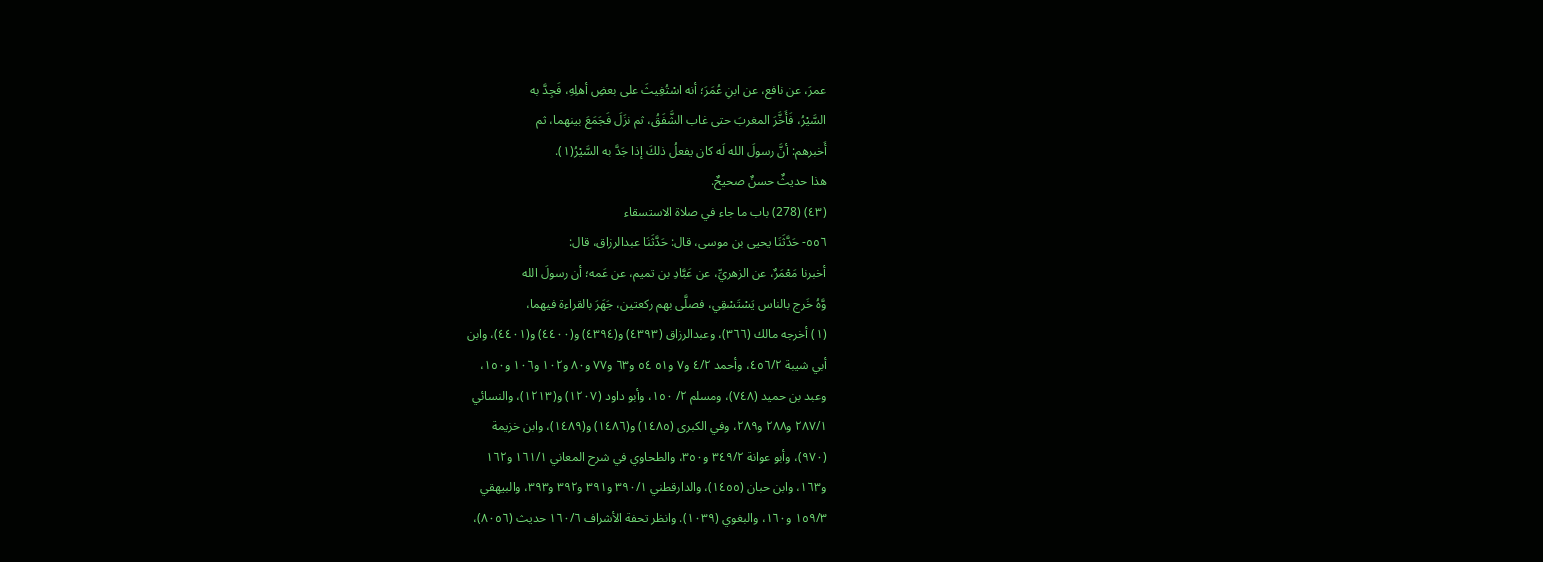عمرَ، عن نافع، عن ابنِ عُمَرَ؛ أنه اسْتُغِيثَ على بعضِ أهلِهِ، فَجِدَّ به
السَّيْرُ، فَأَخَّرَ المغربَ حتى غاب الشَّفَقُ، ثم نزَلَ فَجَمَعَ بينهما، ثم
أَخبرهم: أنَّ رسولَ الله لَه كان يفعلُ ذلكَ إذا جَدَّ به السَّيْرُ(١).
هذا حديثٌ حسنٌ صحيحٌ.
(٤٣) (278) باب ما جاء في صلاة الاستسقاء
٥٥٦- حَدَّثَنَا يحيى بن موسى، قال: حَدَّثَنَا عبدالرزاق، قال:
أخبرنا مَعْمَرٌ، عن الزهريِّ، عن عَبَّادِ بن تميم، عن عَمه؛ أن رسولَ الله
وَّهُ خَرج بالناس يَسْتَسْقِي، فصلَّى بهم ركعتين، جَهَرَ بالقراءة فيهما،
(١) أخرجه مالك (٣٦٦)، وعبدالرزاق (٤٣٩٣) و(٤٣٩٤) و(٤٤٠٠) و(٤٤٠١)، وابن
أبي شيبة ٤٥٦/٢، وأحمد ٤/٢ و٧ و٥١ ٥٤ و٦٣ و٧٧ و٨٠ و١٠٢ و١٠٦ و١٥٠،
وعبد بن حميد (٧٤٨)، ومسلم ٢/ ١٥٠، وأبو داود (١٢٠٧) و(١٢١٣)، والنسائي
٢٨٧/١ و٢٨٨ و٢٨٩، وفي الكبرى (١٤٨٥) و(١٤٨٦) و(١٤٨٩)، وابن خزيمة
(٩٧٠)، وأبو عوانة ٣٤٩/٢ و٣٥٠، والطحاوي في شرح المعاني ١٦١/١ و١٦٢
و١٦٣، وابن حبان (١٤٥٥)، والدارقطني ٣٩٠/١ و٣٩١ و٣٩٢ و٣٩٣، والبيهقي
١٥٩/٣ و١٦٠، والبغوي (١٠٣٩). وانظر تحفة الأشراف ١٦٠/٦ حديث (٨٠٥٦)،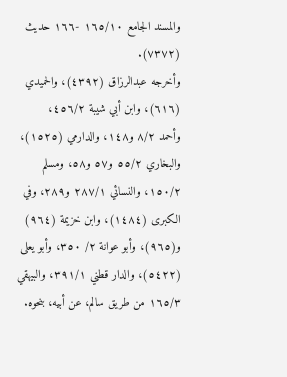والمسند الجامع ١٦٥/١٠ -١٦٦ حديث (٧٣٧٢).
وأخرجه عبدالرزاق (٤٣٩٢)، والحميدي (٦١٦)، وابن أبي شيبة ٤٥٦/٢،
وأحمد ٨/٢ و١٤٨، والدارمي (١٥٢٥)، والبخاري ٥٥/٢ و٥٧ و٥٨، ومسلم
١٥٠/٢، والنسائي ٢٨٧/١ و٢٨٩، وفي الكبرى (١٤٨٤)، وابن خزيمة (٩٦٤)
و(٩٦٥)، وأبو عوانة ٢/ ٣٥٠، وأبو يعلى (٥٤٢٢)، والدار قطني ٣٩١/١، والبيهقي
١٦٥/٣ من طريق سالم، عن أبيه، بنحوه.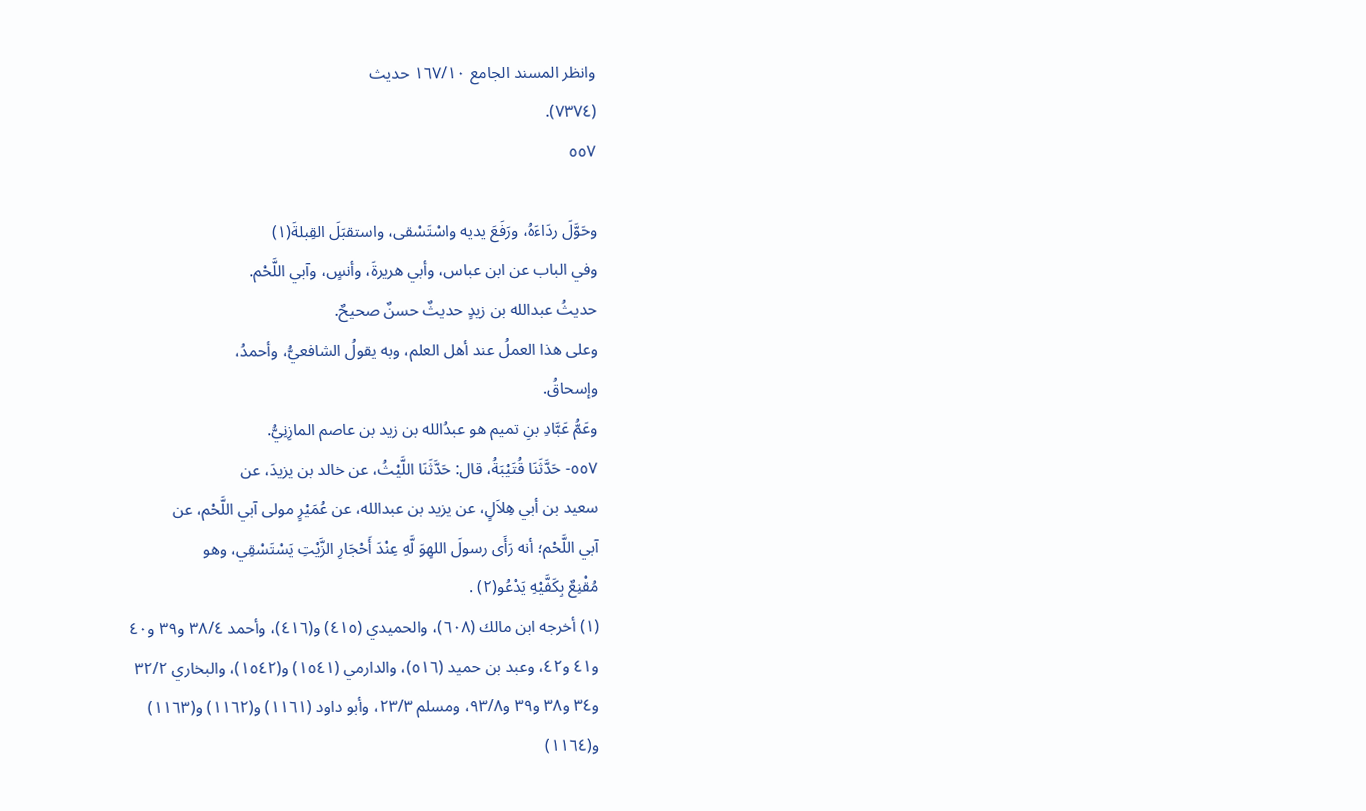وانظر المسند الجامع ١٦٧/١٠ حديث
(٧٣٧٤).
٥٥٧

وحَوَّلَ ردَاءَهُ، ورَفَعَ يديه واسْتَسْقى، واستقبَلَ القِبلةَ(١)
وفي الباب عن ابن عباس، وأبي هريرةَ، وأنسٍ، وآبي اللَّحْم.
حديثُ عبدالله بن زيدٍ حديثٌ حسنٌ صحيحٌ.
وعلى هذا العملُ عند أهل العلم، وبه يقولُ الشافعيُّ، وأحمدُ،
وإسحاقُ.
وعَمُّ عَبَّادِ بنِ تميم هو عبدُالله بن زيد بن عاصم المازِنِيُّ.
٥٥٧- حَدَّثَنَا قُتَيْبَةُ، قال: حَدَّثَنَا اللَّيْثُ، عن خالد بن يزيدَ، عن
سعيد بن أبي هِلاَلٍ، عن يزيد بن عبدالله، عن عُمَيْرٍ مولى آبي اللَّحْم، عن
آبي اللَّحْم؛ أنه رَأَى رسولَ اللهِوَ لَّهِ عِنْدَ أَحْجَارِ الزَّيْتِ يَسْتَسْقِي، وهو
مُقْنِعٌ بِكَفَّيْهِ يَدْعُو(٢) .
(١) أخرجه ابن مالك (٦٠٨)، والحميدي (٤١٥) و(٤١٦)، وأحمد ٣٨/٤ و٣٩ و٤٠
و٤١ و٤٢، وعبد بن حميد (٥١٦)، والدارمي (١٥٤١) و(١٥٤٢)، والبخاري ٣٢/٢
و٣٤ و٣٨ و٣٩ و٩٣/٨، ومسلم ٢٣/٣، وأبو داود (١١٦١) و(١١٦٢) و(١١٦٣)
و(١١٦٤)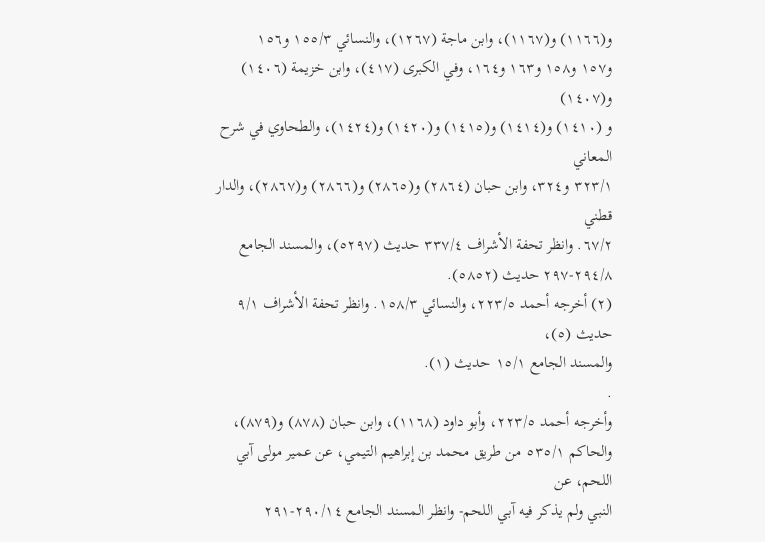و(١١٦٦) و(١١٦٧)، وابن ماجة (١٢٦٧)، والنسائي ١٥٥/٣ و١٥٦
و١٥٧ و١٥٨ و١٦٣ و١٦٤، وفي الكبرى (٤١٧)، وابن خزيمة (١٤٠٦) و(١٤٠٧)
و (١٤١٠) و(١٤١٤) و(١٤١٥) و(١٤٢٠) و(١٤٢٤)، والطحاوي في شرح المعاني
٣٢٣/١ و٣٢٤، وابن حبان (٢٨٦٤) و(٢٨٦٥) و(٢٨٦٦) و(٢٨٦٧)، والدار قطني
٦٧/٢. وانظر تحفة الأشراف ٣٣٧/٤ حديث (٥٢٩٧)، والمسند الجامع
٢٩٤/٨-٢٩٧ حديث (٥٨٥٢).
(٢) أخرجه أحمد ٢٢٣/٥، والنسائي ١٥٨/٣. وانظر تحفة الأشراف ٩/١ حديث (٥)،
والمسند الجامع ١٥/١ حدیث (١).
.
وأخرجه أحمد ٢٢٣/٥، وأبو داود (١١٦٨)، وابن حبان (٨٧٨) و(٨٧٩)،
والحاكم ٥٣٥/١ من طريق محمد بن إبراهيم التيمي، عن عمير مولى آبي اللحم، عن
النبي ولم يذكر فيه آبي اللحم- وانظر المسند الجامع ٢٩٠/١٤-٢٩١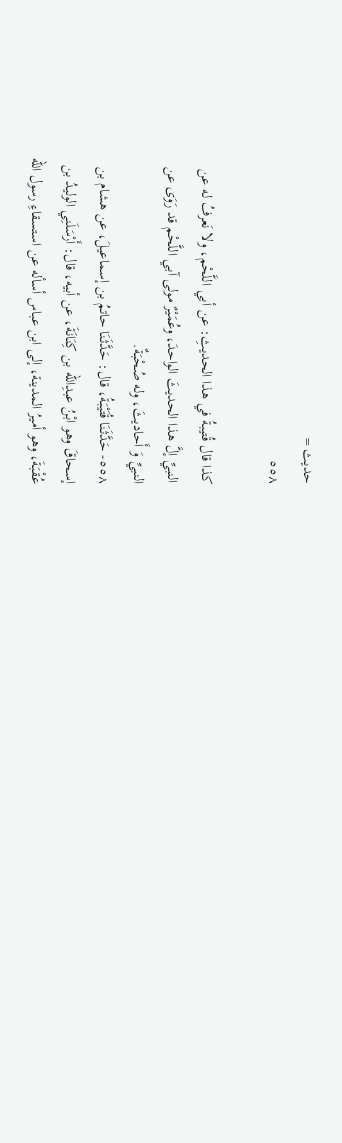حديث =
٥٥٨

كذا قال قُتيبةُ في هذا الحديثِ: عن أبي اللَّحْم، ولا نَعرفُ له عن
النبيِّ إلَّ هذا الحديثَ الواحدَ، وعُمَيْرٌ مولى آبي اللَّحْم قد رَوَى عن
النبيِّ وَ أَحاديثَ، وله صُحْبَةٌ.
٥٥٨- حَدَّثَنَا قُتَيْبَةُ، قال: حَدَّثَنَا حاتمُ بن إسماعيلَ، عن هشام بن
إسحاقَ وهو ابْنُ عبدِالله بن كِنَانَةَ، عن أبيه، قال: أَرْسَلَنِي الوليدُ بن
عُقْبَةَ، وهو أميرُ المدينة، إلى ابن عباس أسأله عن استسقاءِ رسول الله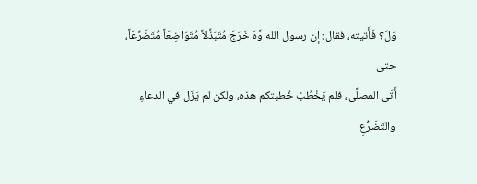وَلَ؟ فَأَتيته، فقال: إن رسول الله وَّهَ خَرَجَ مُتَبَذِّلاً مُتَوَاضِعَاً مُتَضَرِّعَاً، حتى
أَتَى المصلَّى، فلم يَخْطُبْ خُطبتكم هذه، ولكن لم يَزَل في الدعاءِ
والتَضَرُّعِ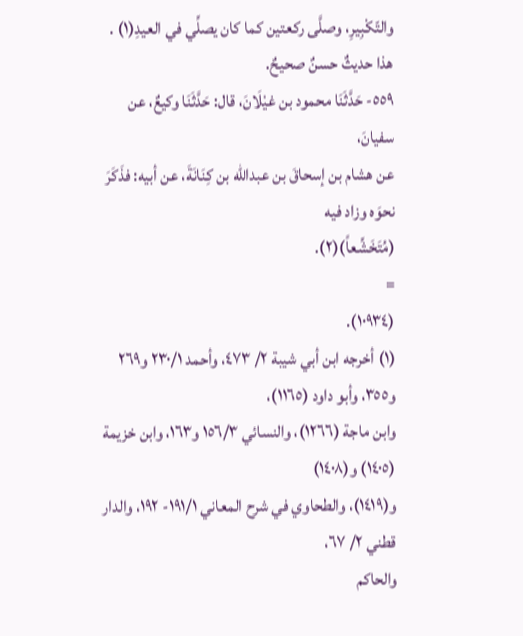والتّكْبِيرِ، وصلَّى ركعتين كما كان يصلِّي في العيدِ(١) .
هذا حديثٌ حسنٌ صحيحٌ.
٥٥٩- حَدَّثَنَا محمود بن غيْلَانَ، قال: حَدَّثَنَا وكيعٌ، عن سفيانَ،
عن هشام بن إسحاقَ بن عبدالله بن كِنَانَةَ، عن أبيه: فذَكَرَ نحوَه وزاد فيه
(مُتَخَشِّعاً)(٢).
=
(١٠٩٣٤).
(١) أخرجه ابن أبي شيبة ٢/ ٤٧٣، وأحمد ٢٣٠/١ و٢٦٩ و٣٥٥، وأبو داود (١١٦٥)،
وابن ماجة (١٢٦٦)، والنسائي ١٥٦/٣ و١٦٣، وابن خزيمة (١٤٠٥) و(١٤٠٨)
و(١٤١٩)، والطحاوي في شرح المعاني ١٩١/١- ١٩٢، والدار قطني ٢/ ٦٧،
والحاكم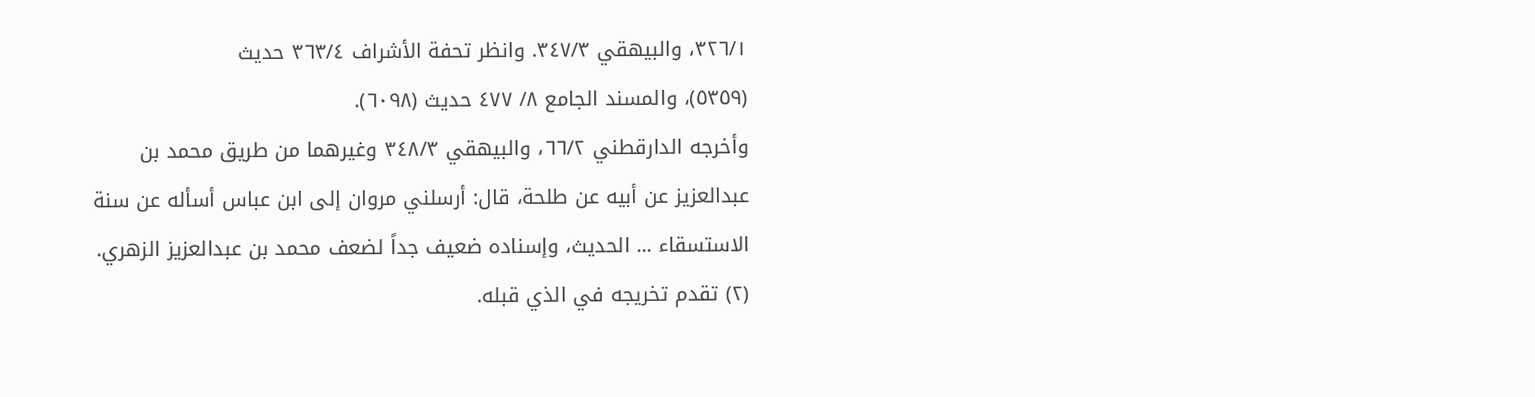٣٢٦/١، والبيهقي ٣٤٧/٣. وانظر تحفة الأشراف ٣٦٣/٤ حديث
(٥٣٥٩)، والمسند الجامع ٨/ ٤٧٧ حديث (٦٠٩٨).
وأخرجه الدارقطني ٦٦/٢، والبيهقي ٣٤٨/٣ وغيرهما من طريق محمد بن
عبدالعزيز عن أبيه عن طلحة، قال: أرسلني مروان إلى ابن عباس أسأله عن سنة
الاستسقاء ... الحديث، وإسناده ضعيف جداً لضعف محمد بن عبدالعزيز الزهري.
(٢) تقدم تخريجه في الذي قبله.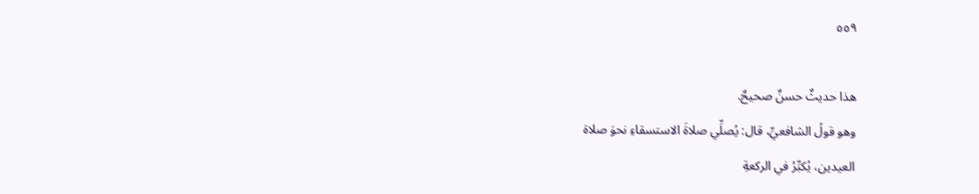٥٥٩

هذا حديثٌ حسنٌ صحيحٌ.
وهو قولُ الشافعيِّ، قال: يُصلِّي صلاةَ الاستسقاءِ نحوَ صلاة
العيدين، يُكبِّرُ في الركعةِ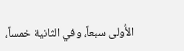الأُولى سبعاً، وفي الثانية خمساً،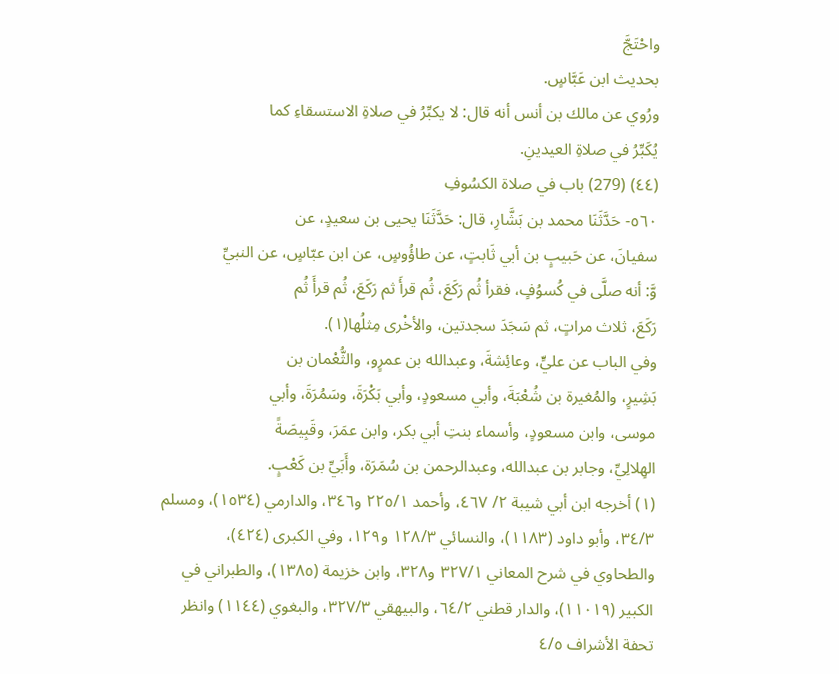واحْتَجَّ
بحدیث ابن عَبَّاسٍ.
ورُوي عن مالك بن أنس أنه قال: لا يكبِّرُ في صلاةِ الاستسقاءِ كما
يُكَبِّرُ في صلاةِ العيدينِ.
(٤٤) (279) باب في صلاة الكسُوفِ
٥٦٠- حَدَّثَنَا محمد بن بَشَّارِ، قال: حَدَّثَنَا يحيى بن سعيدٍ، عن
سفيانَ، عن حَبيبٍ بن أبي ثَابتٍ، عن طاؤُوسٍ، عن ابن عبّاسٍ، عن النبيِّ
وَّ: أنه صلَّى في كُسوُفٍ، فقرأ ثُم رَكَعَ، ثُم قرأَ ثم رَكَعَ، ثُم قرأَ ثُم
رَكَعَ، ثلاث مراتٍ، ثم سَجَدَ سجدتين، والأخْرى مِثلُها(١).
وفي الباب عن عليٍّ، وعائِشةَ، وعبدالله بن عمرٍو، والثُّعْمان بن
بَشِيرٍ، والمُغيرة بن شُعْبَةَ، وأبي مسعودٍ، وأبي بَكْرَةَ، وسَمُرَةَ، وأبي
موسى، وابن مسعودٍ، وأسماء بنتِ أبي بكر، وابن عمَرَ، وقَبِيصَةً
الهِلالِيِّ، وجابر بن عبدالله، وعبدالرحمن بن سُمَرَة، وأَبَيِّ بن كَعْبٍ.
(١) أخرجه ابن أبي شيبة ٢/ ٤٦٧، وأحمد ٢٢٥/١ و٣٤٦، والدارمي (١٥٣٤)، ومسلم
٣٤/٣، وأبو داود (١١٨٣)، والنسائي ١٢٨/٣ و١٢٩، وفي الكبرى (٤٢٤)،
والطحاوي في شرح المعاني ٣٢٧/١ و٣٢٨، وابن خزيمة (١٣٨٥)، والطبراني في
الكبير (١١٠١٩)، والدار قطني ٦٤/٢، والبيهقي ٣٢٧/٣، والبغوي (١١٤٤) وانظر
تحفة الأشراف ٤/٥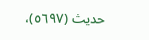حديث (٥٦٩٧)،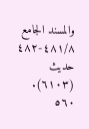والمسند الجامع ٤٨١/٨-٤٨٢ حديث
(٦١٠٣).
٥٦٠